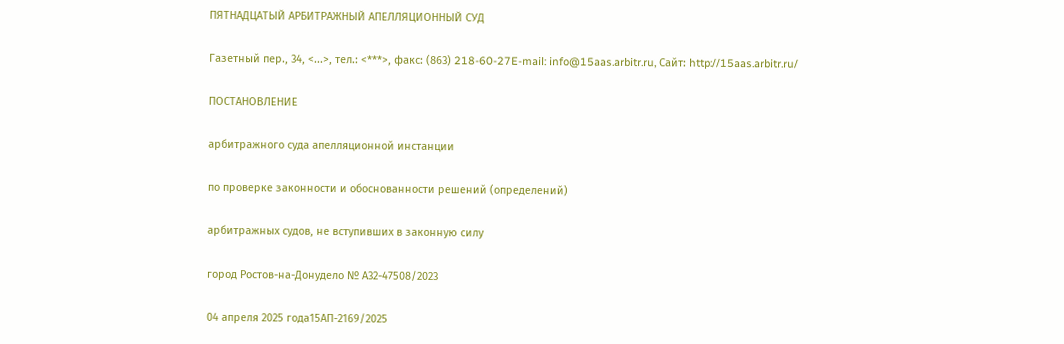ПЯТНАДЦАТЫЙ АРБИТРАЖНЫЙ АПЕЛЛЯЦИОННЫЙ СУД

Газетный пер., 34, <...>, тел.: <***>, факс: (863) 218-60-27E-mail: info@15aas.arbitr.ru, Сайт: http://15aas.arbitr.ru/

ПОСТАНОВЛЕНИЕ

арбитражного суда апелляционной инстанции

по проверке законности и обоснованности решений (определений)

арбитражных судов, не вступивших в законную силу

город Ростов-на-Донудело № А32-47508/2023

04 апреля 2025 года15АП-2169/2025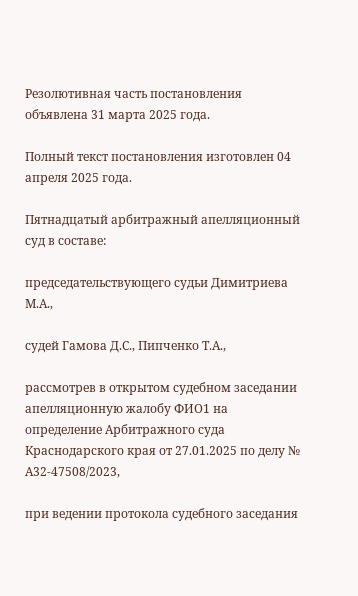Резолютивная часть постановления объявлена 31 марта 2025 года.

Полный текст постановления изготовлен 04 апреля 2025 года.

Пятнадцатый арбитражный апелляционный суд в составе:

председательствующего судьи Димитриева М.А.,

судей Гамова Д.С., Пипченко Т.А.,

рассмотрев в открытом судебном заседании апелляционную жалобу ФИО1 на определение Арбитражного суда Краснодарского края от 27.01.2025 по делу № А32-47508/2023,

при ведении протокола судебного заседания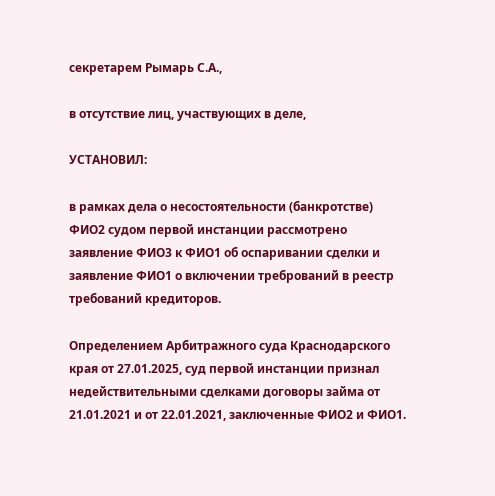секретарем Рымарь С.А.,

в отсутствие лиц, участвующих в деле,

УСТАНОВИЛ:

в рамках дела о несостоятельности (банкротстве) ФИО2 судом первой инстанции рассмотрено заявление ФИО3 к ФИО1 об оспаривании сделки и заявление ФИО1 о включении требрований в реестр требований кредиторов.

Определением Арбитражного суда Краснодарского края от 27.01.2025, суд первой инстанции признал недействительными сделками договоры займа от 21.01.2021 и от 22.01.2021, заключенные ФИО2 и ФИО1.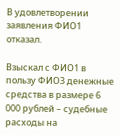В удовлетворении заявления ФИО1 отказал.

Взыскал с ФИО1 в пользу ФИО3 денежные средства в размере 6 000 рублей – судебные расходы на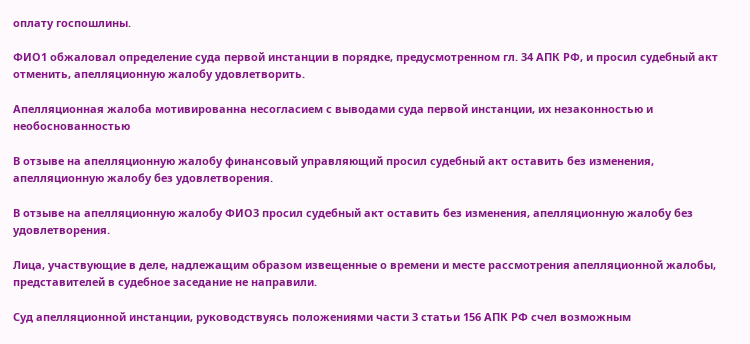оплату госпошлины.

ФИО1 обжаловал определение суда первой инстанции в порядке, предусмотренном гл. 34 АПК РФ, и просил судебный акт отменить, апелляционную жалобу удовлетворить.

Апелляционная жалоба мотивированна несогласием с выводами суда первой инстанции, их незаконностью и необоснованностью

В отзыве на апелляционную жалобу финансовый управляющий просил судебный акт оставить без изменения, апелляционную жалобу без удовлетворения.

В отзыве на апелляционную жалобу ФИО3 просил судебный акт оставить без изменения, апелляционную жалобу без удовлетворения.

Лица, участвующие в деле, надлежащим образом извещенные о времени и месте рассмотрения апелляционной жалобы, представителей в судебное заседание не направили.

Суд апелляционной инстанции, руководствуясь положениями части 3 статьи 156 АПК РФ счел возможным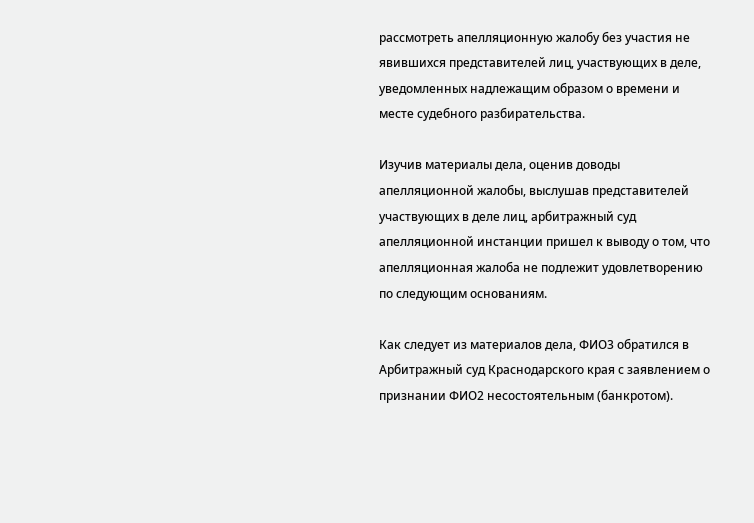рассмотреть апелляционную жалобу без участия не явившихся представителей лиц, участвующих в деле, уведомленных надлежащим образом о времени и месте судебного разбирательства.

Изучив материалы дела, оценив доводы апелляционной жалобы, выслушав представителей участвующих в деле лиц, арбитражный суд апелляционной инстанции пришел к выводу о том, что апелляционная жалоба не подлежит удовлетворению по следующим основаниям.

Как следует из материалов дела, ФИО3 обратился в Арбитражный суд Краснодарского края с заявлением о признании ФИО2 несостоятельным (банкротом).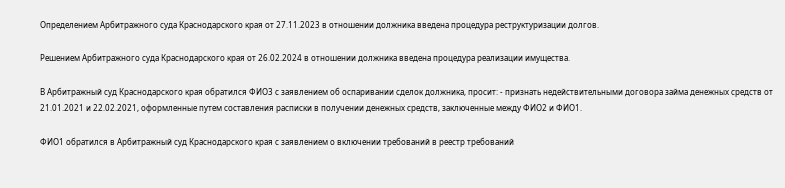Определением Арбитражного суда Краснодарского края от 27.11.2023 в отношении должника введена процедура реструктуризации долгов.

Решением Арбитражного суда Краснодарского края от 26.02.2024 в отношении должника введена процедура реализации имущества.

В Арбитражный суд Краснодарского края обратился ФИО3 с заявлением об оспаривании сделок должника, просит: - признать недействительными договора займа денежных средств от 21.01.2021 и 22.02.2021, оформленные путем составления расписки в получении денежных средств, заключенные между ФИО2 и ФИО1.

ФИО1 обратился в Арбитражный суд Краснодарского края с заявлением о включении требований в реестр требований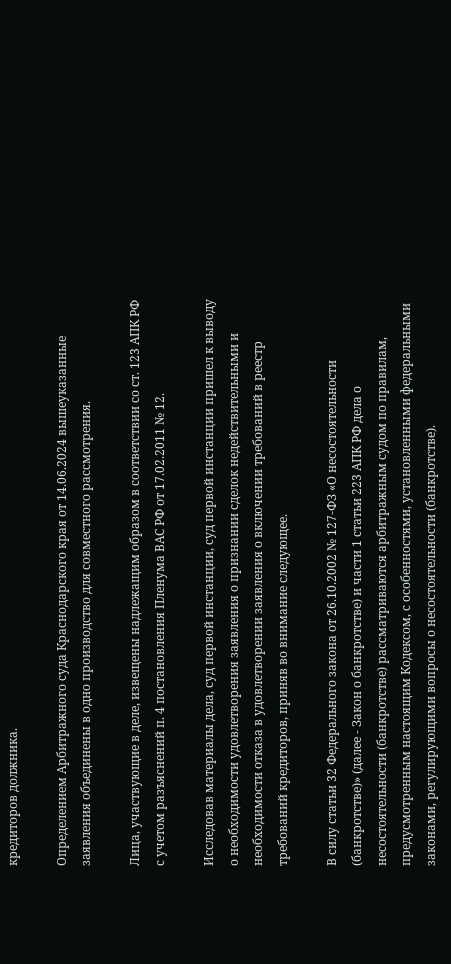кредиторов должника.

Определением Арбитражного суда Краснодарского края от 14.06.2024 вышеуказанные заявления объединены в одно производство для совместного рассмотрения.

Лица, участвующие в деле, извещены надлежащим образом в соответствии со ст. 123 АПК РФ с учетом разъяснений п. 4 постановления Пленума ВАС РФ от 17.02.2011 № 12.

Исследовав материалы дела, суд первой инстанции, суд первой инстанции пришел к выводу о необходимости удовлетворения заявления о признании сделок недействительными и необходимости отказа в удовлетворении заявления о включении требований в реестр требований кредиторов, приняв во внимание следующее.

В силу статьи 32 Федерального закона от 26.10.2002 № 127-ФЗ «О несостоятельности (банкротстве)» (далее - Закон о банкротстве) и части 1 статьи 223 АПК РФ дела о несостоятельности (банкротстве) рассматриваются арбитражным судом по правилам, предусмотренным настоящим Кодексом, с особенностями, установленными федеральными законами, регулирующими вопросы о несостоятельности (банкротстве).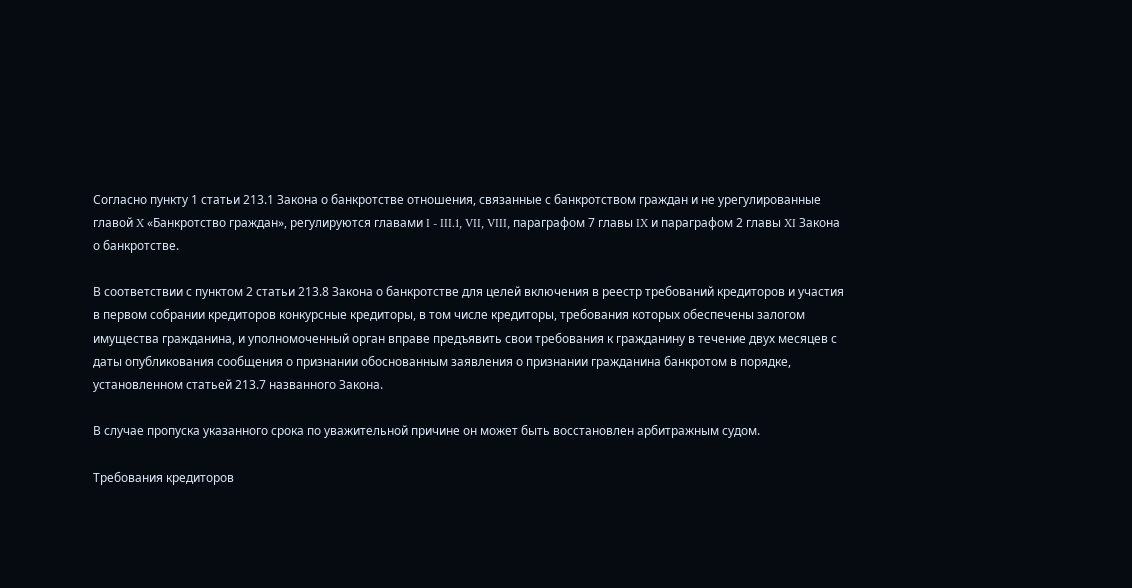Согласно пункту 1 статьи 213.1 Закона о банкротстве отношения, связанные с банкротством граждан и не урегулированные главой X «Банкротство граждан», регулируются главами I - III.1, VII, VIII, параграфом 7 главы IX и параграфом 2 главы XI Закона о банкротстве.

В соответствии с пунктом 2 статьи 213.8 Закона о банкротстве для целей включения в реестр требований кредиторов и участия в первом собрании кредиторов конкурсные кредиторы, в том числе кредиторы, требования которых обеспечены залогом имущества гражданина, и уполномоченный орган вправе предъявить свои требования к гражданину в течение двух месяцев с даты опубликования сообщения о признании обоснованным заявления о признании гражданина банкротом в порядке, установленном статьей 213.7 названного Закона.

В случае пропуска указанного срока по уважительной причине он может быть восстановлен арбитражным судом.

Требования кредиторов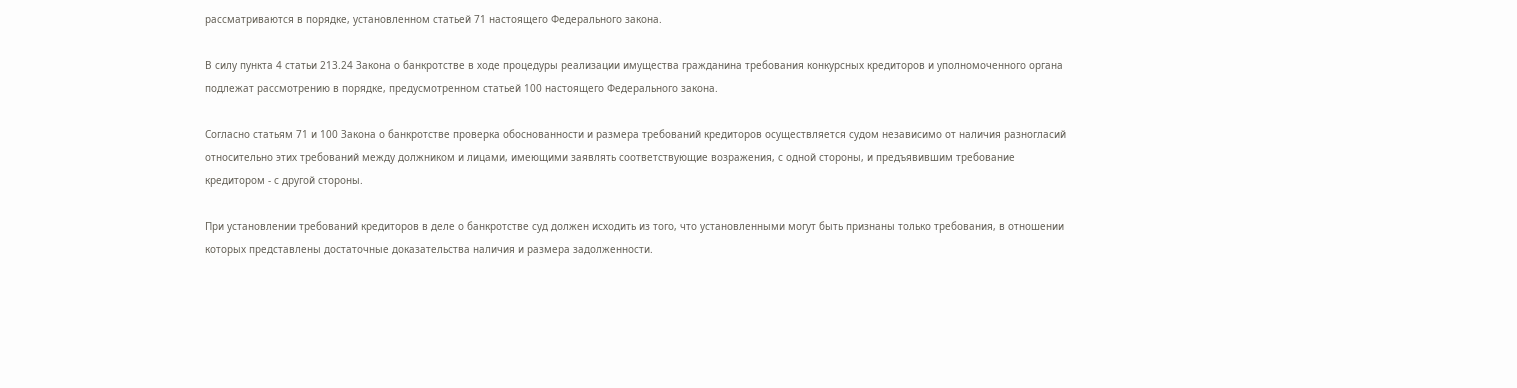рассматриваются в порядке, установленном статьей 71 настоящего Федерального закона.

В силу пункта 4 статьи 213.24 Закона о банкротстве в ходе процедуры реализации имущества гражданина требования конкурсных кредиторов и уполномоченного органа подлежат рассмотрению в порядке, предусмотренном статьей 100 настоящего Федерального закона.

Согласно статьям 71 и 100 Закона о банкротстве проверка обоснованности и размера требований кредиторов осуществляется судом независимо от наличия разногласий относительно этих требований между должником и лицами, имеющими заявлять соответствующие возражения, с одной стороны, и предъявившим требование кредитором - с другой стороны.

При установлении требований кредиторов в деле о банкротстве суд должен исходить из того, что установленными могут быть признаны только требования, в отношении которых представлены достаточные доказательства наличия и размера задолженности.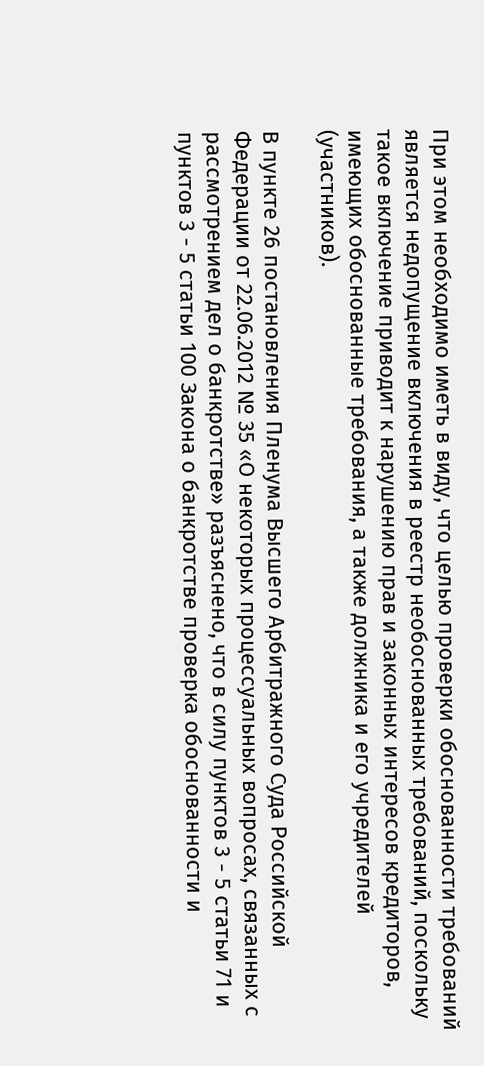При этом необходимо иметь в виду, что целью проверки обоснованности требований является недопущение включения в реестр необоснованных требований, поскольку такое включение приводит к нарушению прав и законных интересов кредиторов, имеющих обоснованные требования, а также должника и его учредителей (участников).

В пункте 26 постановления Пленума Высшего Арбитражного Суда Российской Федерации от 22.06.2012 № 35 «О некоторых процессуальных вопросах, связанных с рассмотрением дел о банкротстве» разъяснено, что в силу пунктов 3 - 5 статьи 71 и пунктов 3 - 5 статьи 100 Закона о банкротстве проверка обоснованности и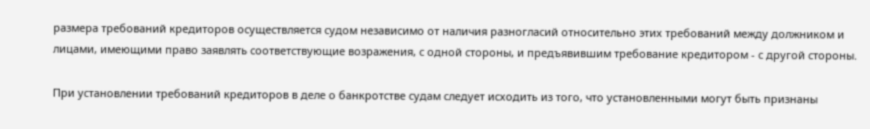размера требований кредиторов осуществляется судом независимо от наличия разногласий относительно этих требований между должником и лицами, имеющими право заявлять соответствующие возражения, с одной стороны, и предъявившим требование кредитором - с другой стороны.

При установлении требований кредиторов в деле о банкротстве судам следует исходить из того, что установленными могут быть признаны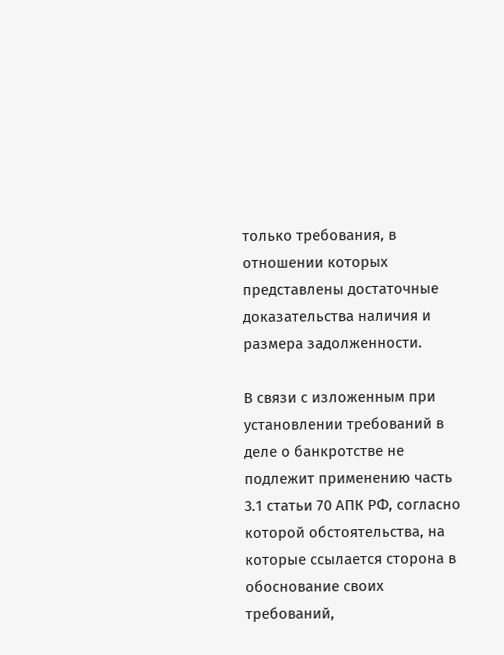только требования, в отношении которых представлены достаточные доказательства наличия и размера задолженности.

В связи с изложенным при установлении требований в деле о банкротстве не подлежит применению часть 3.1 статьи 70 АПК РФ, согласно которой обстоятельства, на которые ссылается сторона в обоснование своих требований,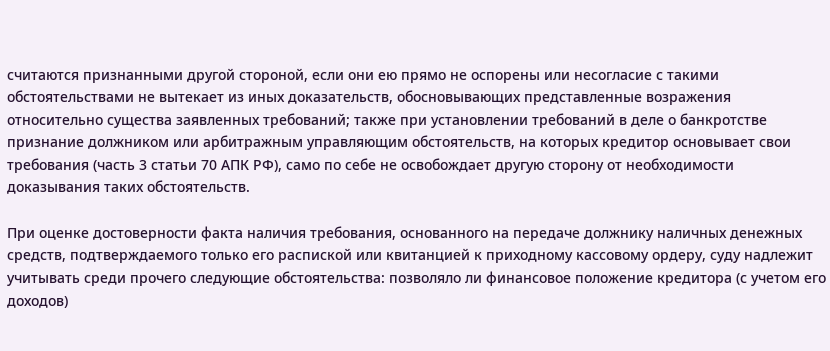считаются признанными другой стороной, если они ею прямо не оспорены или несогласие с такими обстоятельствами не вытекает из иных доказательств, обосновывающих представленные возражения относительно существа заявленных требований; также при установлении требований в деле о банкротстве признание должником или арбитражным управляющим обстоятельств, на которых кредитор основывает свои требования (часть 3 статьи 70 АПК РФ), само по себе не освобождает другую сторону от необходимости доказывания таких обстоятельств.

При оценке достоверности факта наличия требования, основанного на передаче должнику наличных денежных средств, подтверждаемого только его распиской или квитанцией к приходному кассовому ордеру, суду надлежит учитывать среди прочего следующие обстоятельства: позволяло ли финансовое положение кредитора (с учетом его доходов)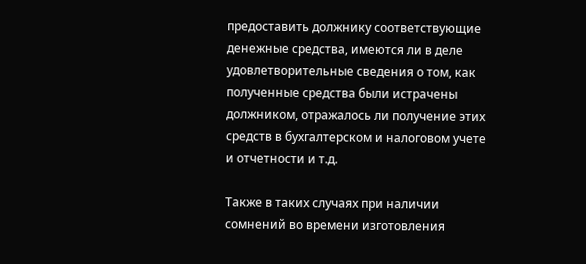предоставить должнику соответствующие денежные средства, имеются ли в деле удовлетворительные сведения о том, как полученные средства были истрачены должником, отражалось ли получение этих средств в бухгалтерском и налоговом учете и отчетности и т.д.

Также в таких случаях при наличии сомнений во времени изготовления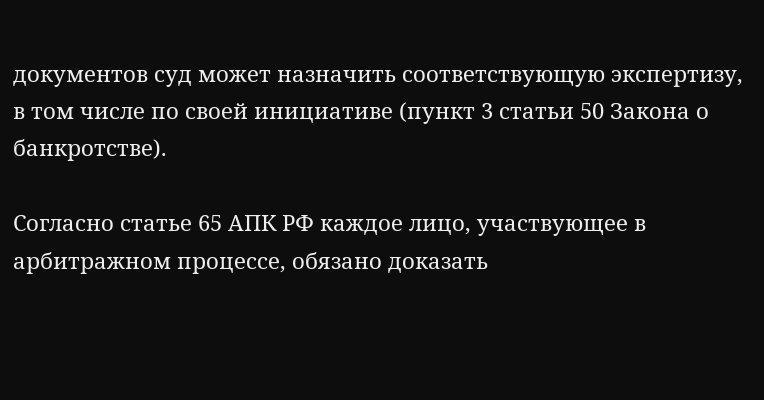документов суд может назначить соответствующую экспертизу, в том числе по своей инициативе (пункт 3 статьи 50 Закона о банкротстве).

Согласно статье 65 АПК РФ каждое лицо, участвующее в арбитражном процессе, обязано доказать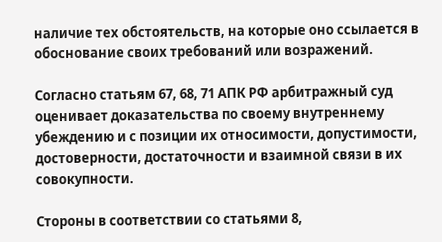наличие тех обстоятельств, на которые оно ссылается в обоснование своих требований или возражений.

Согласно статьям 67, 68, 71 АПК РФ арбитражный суд оценивает доказательства по своему внутреннему убеждению и с позиции их относимости, допустимости, достоверности, достаточности и взаимной связи в их совокупности.

Стороны в соответствии со статьями 8,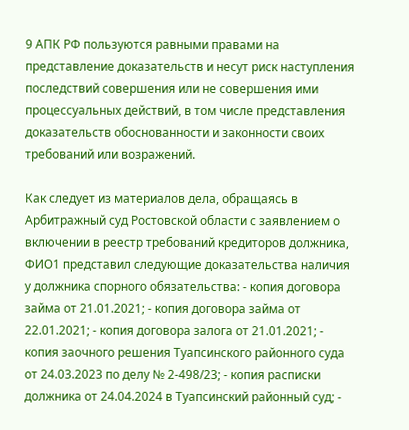9 АПК РФ пользуются равными правами на представление доказательств и несут риск наступления последствий совершения или не совершения ими процессуальных действий, в том числе представления доказательств обоснованности и законности своих требований или возражений.

Как следует из материалов дела, обращаясь в Арбитражный суд Ростовской области с заявлением о включении в реестр требований кредиторов должника, ФИО1 представил следующие доказательства наличия у должника спорного обязательства: - копия договора займа от 21.01.2021; - копия договора займа от 22.01.2021; - копия договора залога от 21.01.2021; - копия заочного решения Туапсинского районного суда от 24.03.2023 по делу № 2-498/23; - копия расписки должника от 24.04.2024 в Туапсинский районный суд; -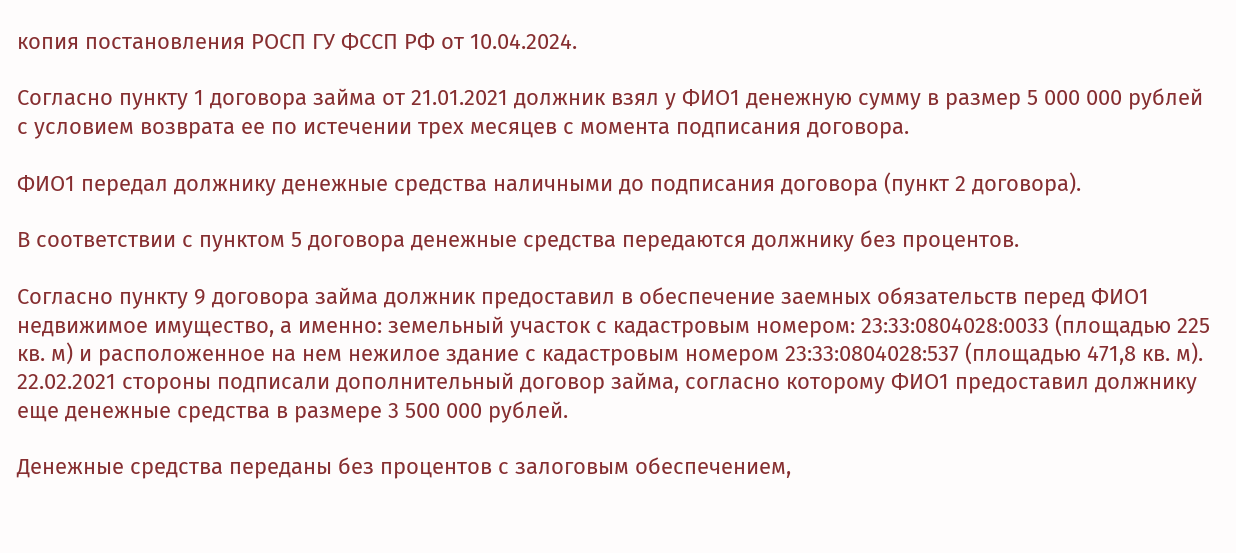копия постановления РОСП ГУ ФССП РФ от 10.04.2024.

Согласно пункту 1 договора займа от 21.01.2021 должник взял у ФИО1 денежную сумму в размер 5 000 000 рублей с условием возврата ее по истечении трех месяцев с момента подписания договора.

ФИО1 передал должнику денежные средства наличными до подписания договора (пункт 2 договора).

В соответствии с пунктом 5 договора денежные средства передаются должнику без процентов.

Согласно пункту 9 договора займа должник предоставил в обеспечение заемных обязательств перед ФИО1 недвижимое имущество, а именно: земельный участок с кадастровым номером: 23:33:0804028:0033 (площадью 225 кв. м) и расположенное на нем нежилое здание с кадастровым номером 23:33:0804028:537 (площадью 471,8 кв. м). 22.02.2021 стороны подписали дополнительный договор займа, согласно которому ФИО1 предоставил должнику еще денежные средства в размере 3 500 000 рублей.

Денежные средства переданы без процентов с залоговым обеспечением,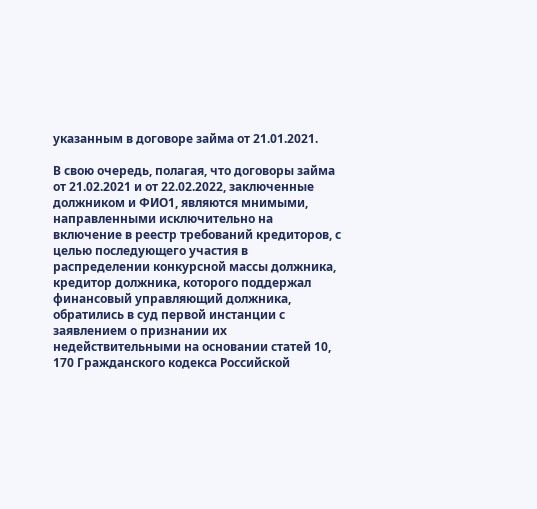указанным в договоре займа от 21.01.2021.

В свою очередь, полагая, что договоры займа от 21.02.2021 и от 22.02.2022, заключенные должником и ФИО1, являются мнимыми, направленными исключительно на включение в реестр требований кредиторов, с целью последующего участия в распределении конкурсной массы должника, кредитор должника, которого поддержал финансовый управляющий должника, обратились в суд первой инстанции с заявлением о признании их недействительными на основании статей 10, 170 Гражданского кодекса Российской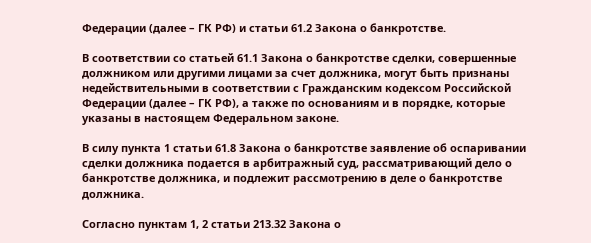Федерации (далее – ГК РФ) и статьи 61.2 Закона о банкротстве.

В соответствии со статьей 61.1 Закона о банкротстве сделки, совершенные должником или другими лицами за счет должника, могут быть признаны недействительными в соответствии с Гражданским кодексом Российской Федерации (далее – ГК РФ), а также по основаниям и в порядке, которые указаны в настоящем Федеральном законе.

В силу пункта 1 статьи 61.8 Закона о банкротстве заявление об оспаривании сделки должника подается в арбитражный суд, рассматривающий дело о банкротстве должника, и подлежит рассмотрению в деле о банкротстве должника.

Согласно пунктам 1, 2 статьи 213.32 Закона о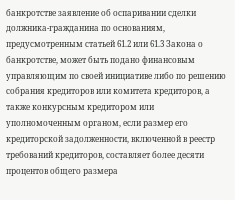банкротстве заявление об оспаривании сделки должника-гражданина по основаниям, предусмотренным статьей 61.2 или 61.3 Закона о банкротстве, может быть подано финансовым управляющим по своей инициативе либо по решению собрания кредиторов или комитета кредиторов, а также конкурсным кредитором или уполномоченным органом, если размер его кредиторской задолженности, включенной в реестр требований кредиторов, составляет более десяти процентов общего размера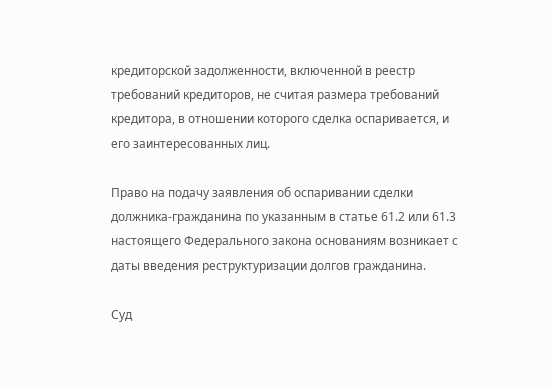кредиторской задолженности, включенной в реестр требований кредиторов, не считая размера требований кредитора, в отношении которого сделка оспаривается, и его заинтересованных лиц.

Право на подачу заявления об оспаривании сделки должника-гражданина по указанным в статье 61.2 или 61.3 настоящего Федерального закона основаниям возникает с даты введения реструктуризации долгов гражданина.

Суд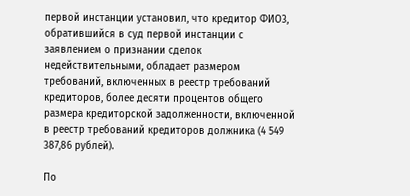первой инстанции установил, что кредитор ФИО3, обратившийся в суд первой инстанции с заявлением о признании сделок недействительными, обладает размером требований, включенных в реестр требований кредиторов, более десяти процентов общего размера кредиторской задолженности, включенной в реестр требований кредиторов должника (4 549 387,86 рублей).

По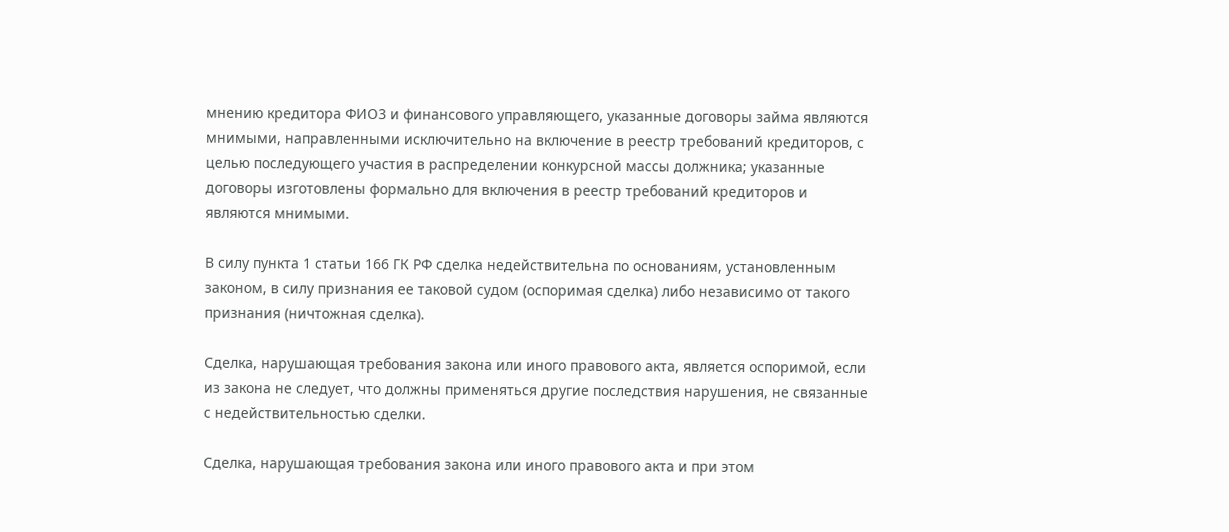мнению кредитора ФИО3 и финансового управляющего, указанные договоры займа являются мнимыми, направленными исключительно на включение в реестр требований кредиторов, с целью последующего участия в распределении конкурсной массы должника; указанные договоры изготовлены формально для включения в реестр требований кредиторов и являются мнимыми.

В силу пункта 1 статьи 166 ГК РФ сделка недействительна по основаниям, установленным законом, в силу признания ее таковой судом (оспоримая сделка) либо независимо от такого признания (ничтожная сделка).

Сделка, нарушающая требования закона или иного правового акта, является оспоримой, если из закона не следует, что должны применяться другие последствия нарушения, не связанные с недействительностью сделки.

Сделка, нарушающая требования закона или иного правового акта и при этом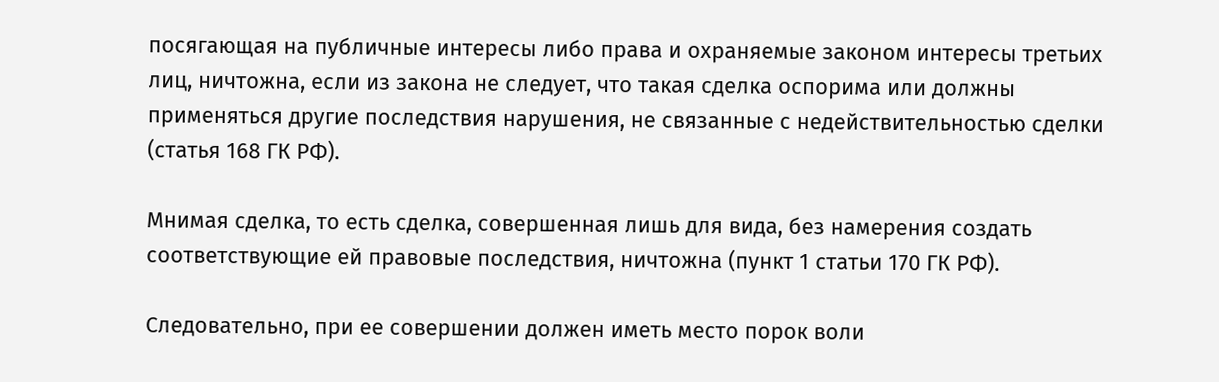посягающая на публичные интересы либо права и охраняемые законом интересы третьих лиц, ничтожна, если из закона не следует, что такая сделка оспорима или должны применяться другие последствия нарушения, не связанные с недействительностью сделки (статья 168 ГК РФ).

Мнимая сделка, то есть сделка, совершенная лишь для вида, без намерения создать соответствующие ей правовые последствия, ничтожна (пункт 1 статьи 170 ГК РФ).

Следовательно, при ее совершении должен иметь место порок воли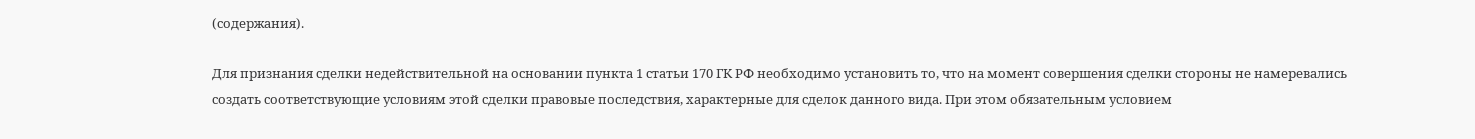(содержания).

Для признания сделки недействительной на основании пункта 1 статьи 170 ГК РФ необходимо установить то, что на момент совершения сделки стороны не намеревались создать соответствующие условиям этой сделки правовые последствия, характерные для сделок данного вида. При этом обязательным условием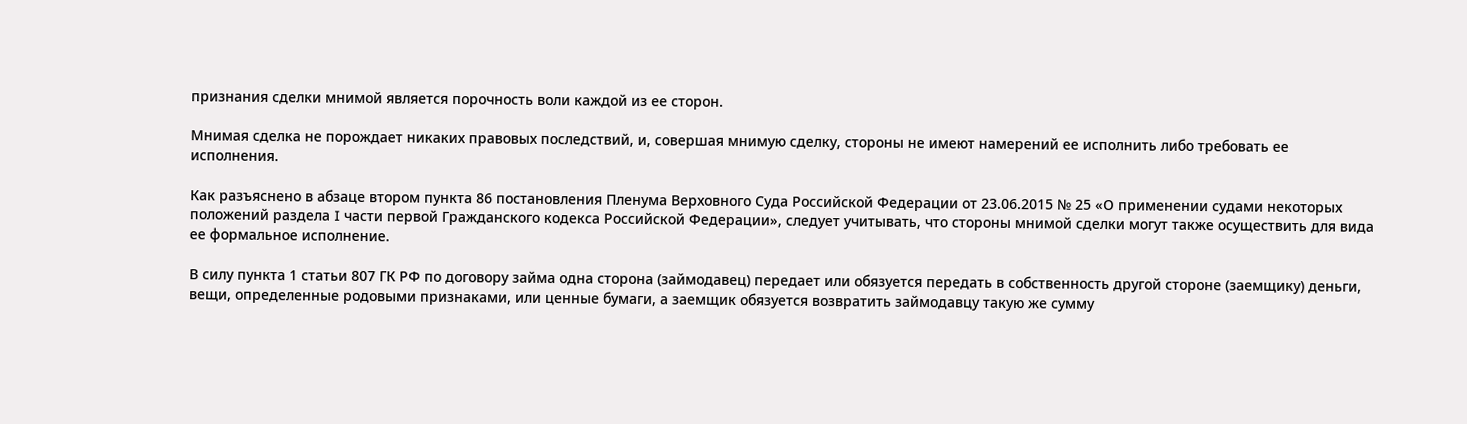признания сделки мнимой является порочность воли каждой из ее сторон.

Мнимая сделка не порождает никаких правовых последствий, и, совершая мнимую сделку, стороны не имеют намерений ее исполнить либо требовать ее исполнения.

Как разъяснено в абзаце втором пункта 86 постановления Пленума Верховного Суда Российской Федерации от 23.06.2015 № 25 «О применении судами некоторых положений раздела I части первой Гражданского кодекса Российской Федерации», следует учитывать, что стороны мнимой сделки могут также осуществить для вида ее формальное исполнение.

В силу пункта 1 статьи 807 ГК РФ по договору займа одна сторона (займодавец) передает или обязуется передать в собственность другой стороне (заемщику) деньги, вещи, определенные родовыми признаками, или ценные бумаги, а заемщик обязуется возвратить займодавцу такую же сумму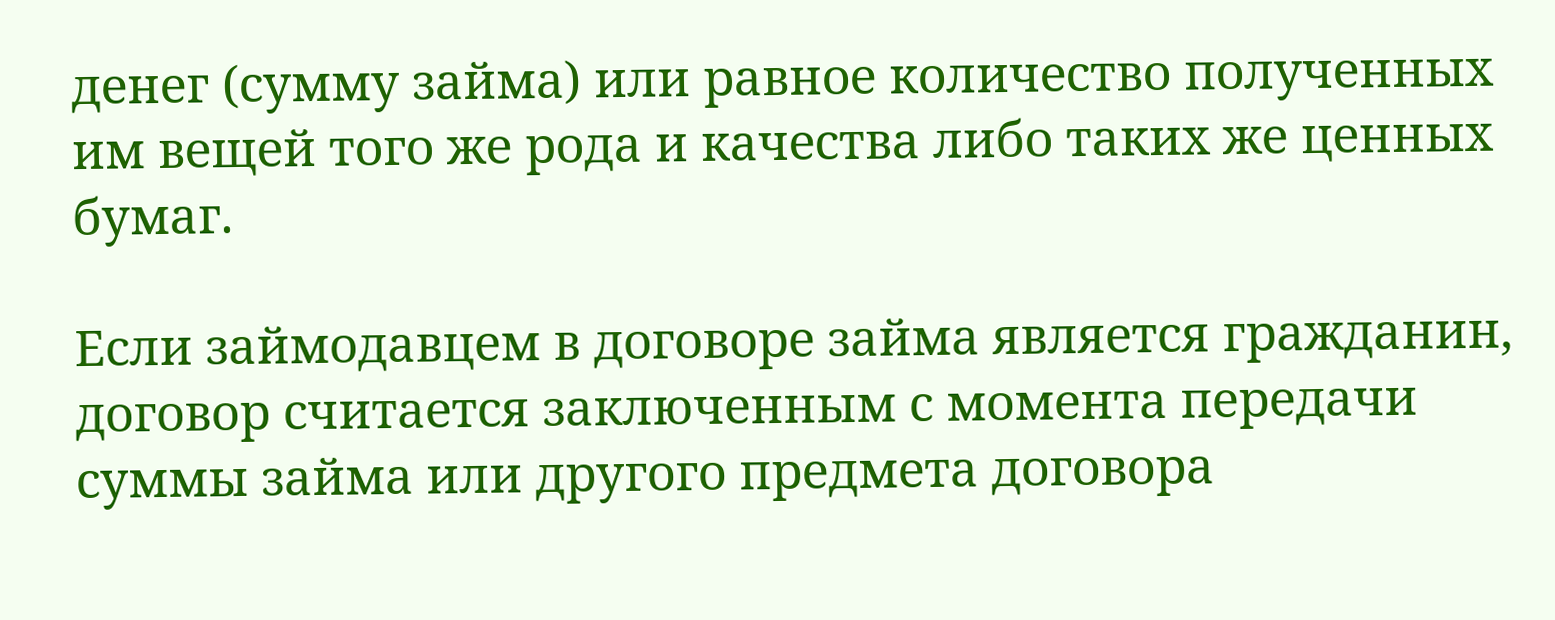денег (сумму займа) или равное количество полученных им вещей того же рода и качества либо таких же ценных бумаг.

Если займодавцем в договоре займа является гражданин, договор считается заключенным с момента передачи суммы займа или другого предмета договора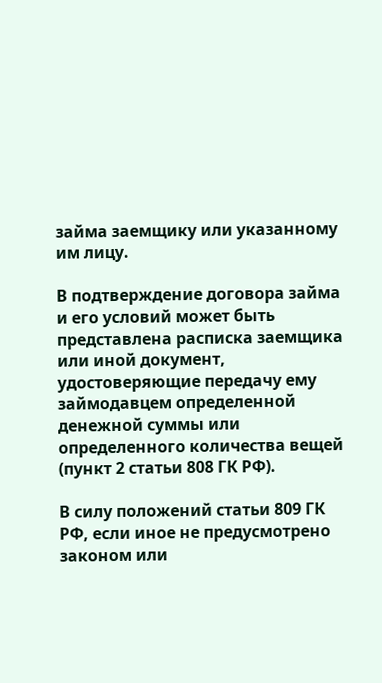займа заемщику или указанному им лицу.

В подтверждение договора займа и его условий может быть представлена расписка заемщика или иной документ, удостоверяющие передачу ему займодавцем определенной денежной суммы или определенного количества вещей (пункт 2 статьи 808 ГК РФ).

В силу положений статьи 809 ГК РФ, если иное не предусмотрено законом или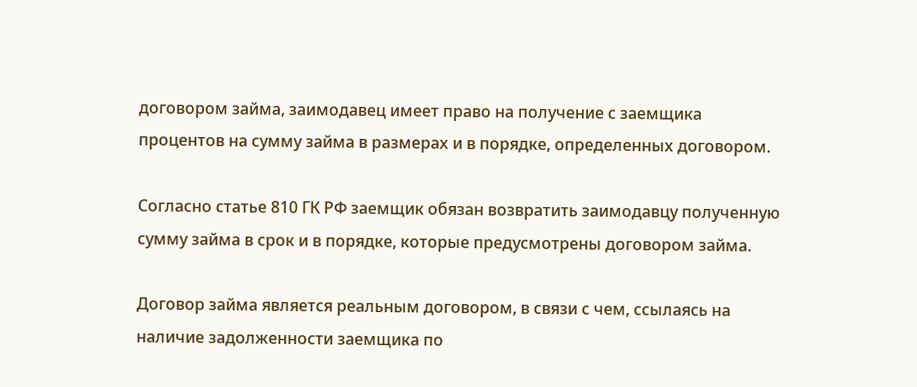договором займа, заимодавец имеет право на получение с заемщика процентов на сумму займа в размерах и в порядке, определенных договором.

Согласно статье 810 ГК РФ заемщик обязан возвратить заимодавцу полученную сумму займа в срок и в порядке, которые предусмотрены договором займа.

Договор займа является реальным договором, в связи с чем, ссылаясь на наличие задолженности заемщика по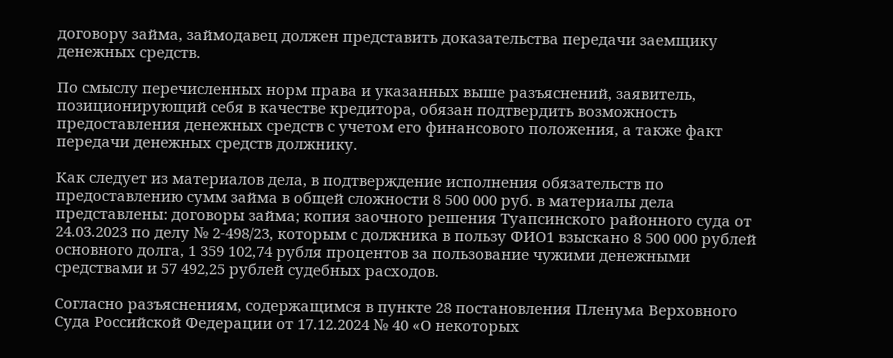договору займа, займодавец должен представить доказательства передачи заемщику денежных средств.

По смыслу перечисленных норм права и указанных выше разъяснений, заявитель, позиционирующий себя в качестве кредитора, обязан подтвердить возможность предоставления денежных средств с учетом его финансового положения, а также факт передачи денежных средств должнику.

Как следует из материалов дела, в подтверждение исполнения обязательств по предоставлению сумм займа в общей сложности 8 500 000 руб. в материалы дела представлены: договоры займа; копия заочного решения Туапсинского районного суда от 24.03.2023 по делу № 2-498/23, которым с должника в пользу ФИО1 взыскано 8 500 000 рублей основного долга, 1 359 102,74 рубля процентов за пользование чужими денежными средствами и 57 492,25 рублей судебных расходов.

Согласно разъяснениям, содержащимся в пункте 28 постановления Пленума Верховного Суда Российской Федерации от 17.12.2024 № 40 «О некоторых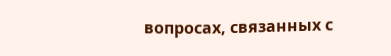вопросах, связанных с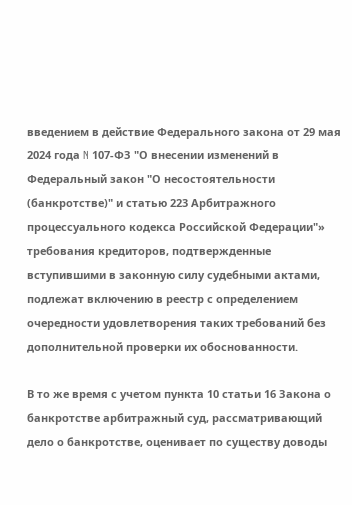введением в действие Федерального закона от 29 мая 2024 года N 107-ФЗ "О внесении изменений в Федеральный закон "О несостоятельности (банкротстве)" и статью 223 Арбитражного процессуального кодекса Российской Федерации"» требования кредиторов, подтвержденные вступившими в законную силу судебными актами, подлежат включению в реестр с определением очередности удовлетворения таких требований без дополнительной проверки их обоснованности.

В то же время с учетом пункта 10 статьи 16 Закона о банкротстве арбитражный суд, рассматривающий дело о банкротстве, оценивает по существу доводы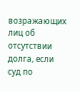возражающих лиц об отсутствии долга, если суд по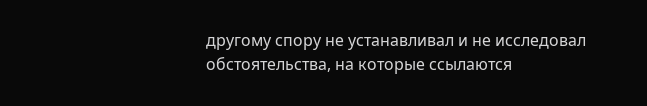другому спору не устанавливал и не исследовал обстоятельства, на которые ссылаются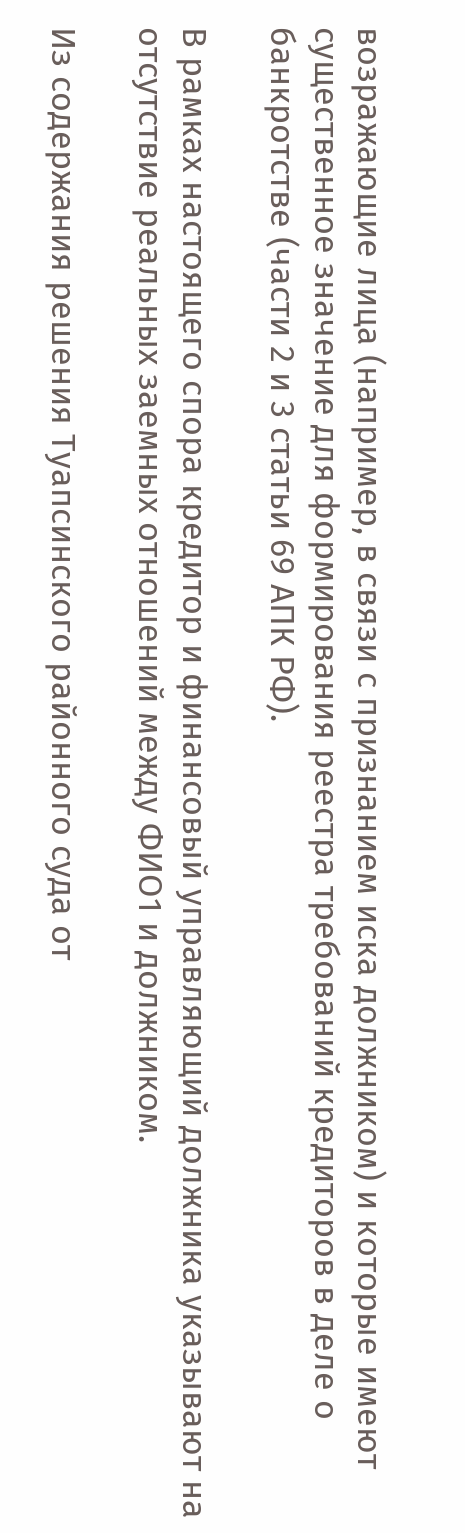возражающие лица (например, в связи с признанием иска должником) и которые имеют существенное значение для формирования реестра требований кредиторов в деле о банкротстве (части 2 и 3 статьи 69 АПК РФ).

В рамках настоящего спора кредитор и финансовый управляющий должника указывают на отсутствие реальных заемных отношений между ФИО1 и должником.

Из содержания решения Туапсинского районного суда от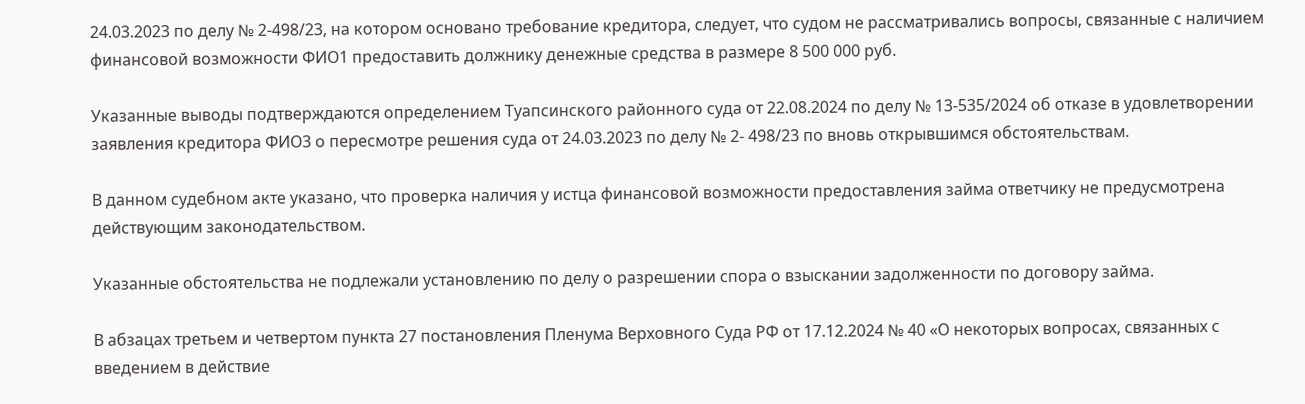24.03.2023 по делу № 2-498/23, на котором основано требование кредитора, следует, что судом не рассматривались вопросы, связанные с наличием финансовой возможности ФИО1 предоставить должнику денежные средства в размере 8 500 000 руб.

Указанные выводы подтверждаются определением Туапсинского районного суда от 22.08.2024 по делу № 13-535/2024 об отказе в удовлетворении заявления кредитора ФИО3 о пересмотре решения суда от 24.03.2023 по делу № 2- 498/23 по вновь открывшимся обстоятельствам.

В данном судебном акте указано, что проверка наличия у истца финансовой возможности предоставления займа ответчику не предусмотрена действующим законодательством.

Указанные обстоятельства не подлежали установлению по делу о разрешении спора о взыскании задолженности по договору займа.

В абзацах третьем и четвертом пункта 27 постановления Пленума Верховного Суда РФ от 17.12.2024 № 40 «О некоторых вопросах, связанных с введением в действие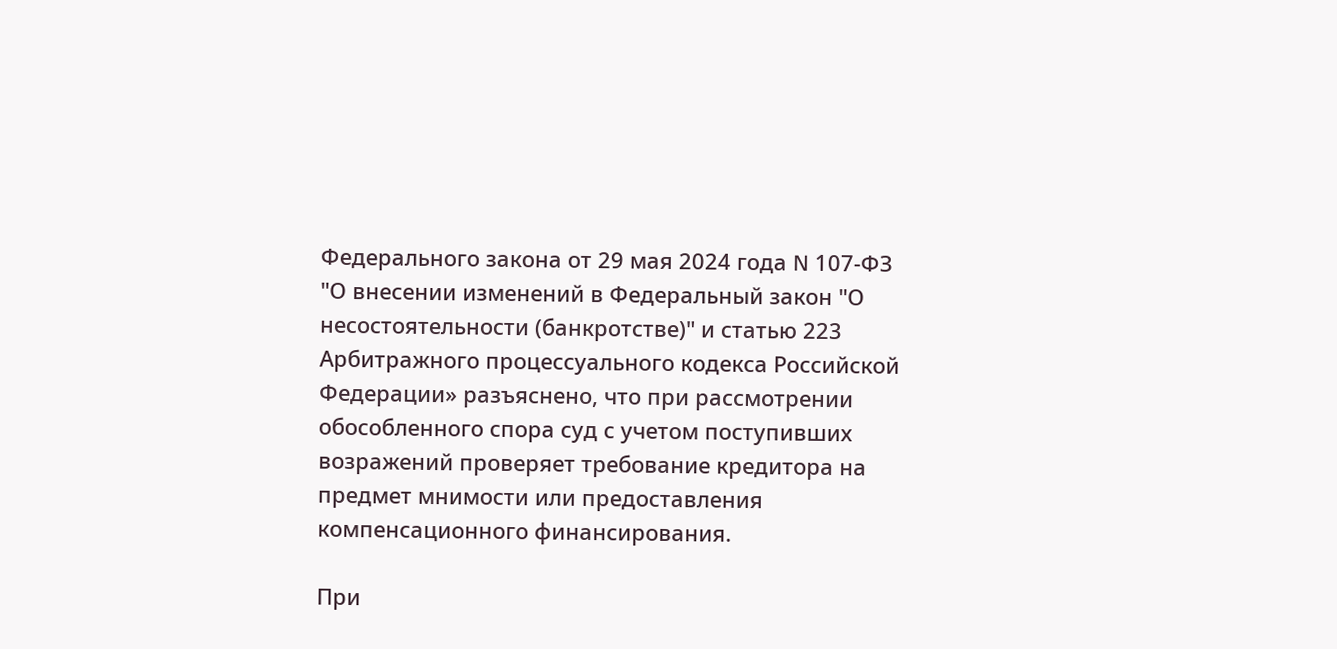Федерального закона от 29 мая 2024 года N 107-ФЗ "О внесении изменений в Федеральный закон "О несостоятельности (банкротстве)" и статью 223 Арбитражного процессуального кодекса Российской Федерации» разъяснено, что при рассмотрении обособленного спора суд с учетом поступивших возражений проверяет требование кредитора на предмет мнимости или предоставления компенсационного финансирования.

При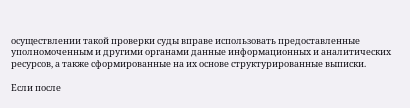осуществлении такой проверки суды вправе использовать предоставленные уполномоченным и другими органами данные информационных и аналитических ресурсов, а также сформированные на их основе структурированные выписки.

Если после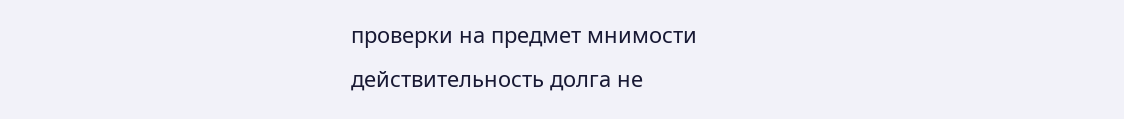проверки на предмет мнимости действительность долга не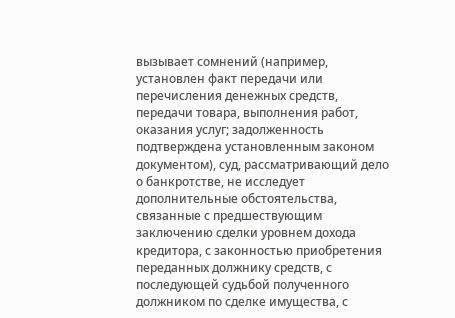вызывает сомнений (например, установлен факт передачи или перечисления денежных средств, передачи товара, выполнения работ, оказания услуг; задолженность подтверждена установленным законом документом), суд, рассматривающий дело о банкротстве, не исследует дополнительные обстоятельства, связанные с предшествующим заключению сделки уровнем дохода кредитора, с законностью приобретения переданных должнику средств, с последующей судьбой полученного должником по сделке имущества, с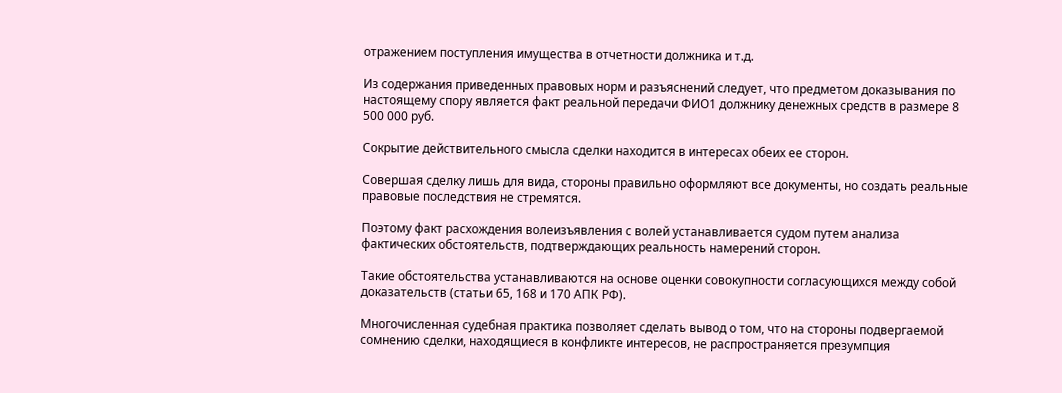отражением поступления имущества в отчетности должника и т.д.

Из содержания приведенных правовых норм и разъяснений следует, что предметом доказывания по настоящему спору является факт реальной передачи ФИО1 должнику денежных средств в размере 8 500 000 руб.

Сокрытие действительного смысла сделки находится в интересах обеих ее сторон.

Совершая сделку лишь для вида, стороны правильно оформляют все документы, но создать реальные правовые последствия не стремятся.

Поэтому факт расхождения волеизъявления с волей устанавливается судом путем анализа фактических обстоятельств, подтверждающих реальность намерений сторон.

Такие обстоятельства устанавливаются на основе оценки совокупности согласующихся между собой доказательств (статьи 65, 168 и 170 АПК РФ).

Многочисленная судебная практика позволяет сделать вывод о том, что на стороны подвергаемой сомнению сделки, находящиеся в конфликте интересов, не распространяется презумпция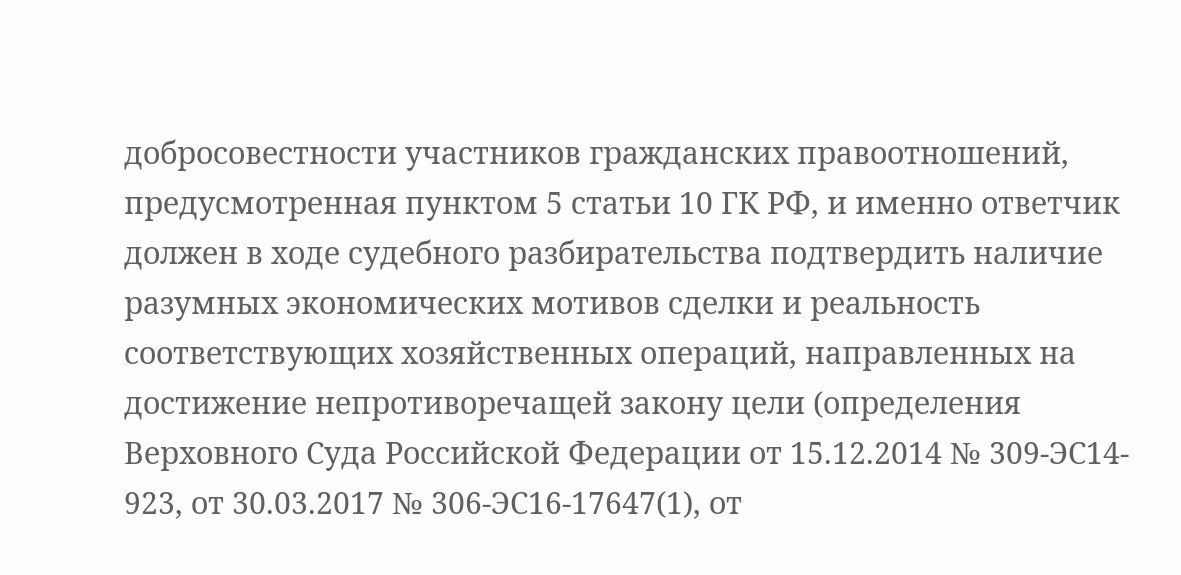добросовестности участников гражданских правоотношений, предусмотренная пунктом 5 статьи 10 ГК РФ, и именно ответчик должен в ходе судебного разбирательства подтвердить наличие разумных экономических мотивов сделки и реальность соответствующих хозяйственных операций, направленных на достижение непротиворечащей закону цели (определения Верховного Суда Российской Федерации от 15.12.2014 № 309-ЭС14- 923, от 30.03.2017 № 306-ЭС16-17647(1), от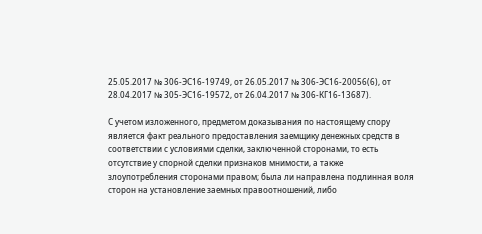25.05.2017 № 306-ЭС16-19749, от 26.05.2017 № 306-ЭС16-20056(6), от 28.04.2017 № 305-ЭС16-19572, от 26.04.2017 № 306-КГ16-13687).

С учетом изложенного, предметом доказывания по настоящему спору является факт реального предоставления заемщику денежных средств в соответствии с условиями сделки, заключенной сторонами, то есть отсутствие у спорной сделки признаков мнимости, а также злоупотребления сторонами правом; была ли направлена подлинная воля сторон на установление заемных правоотношений, либо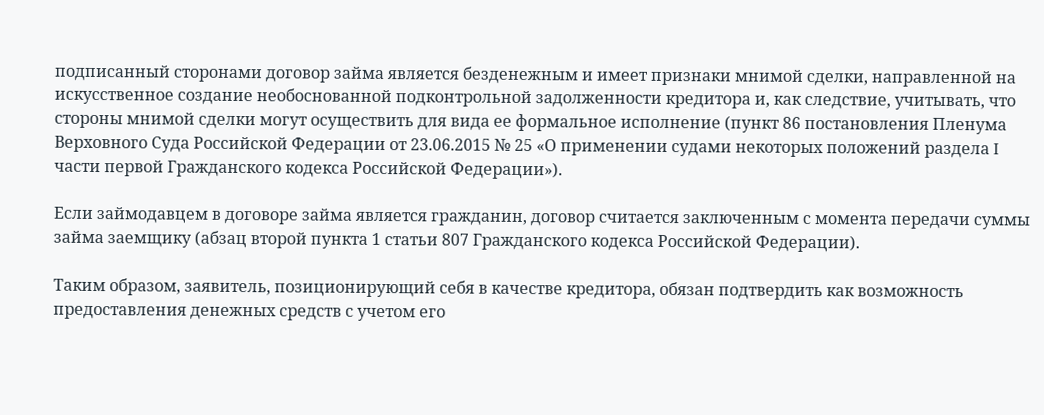подписанный сторонами договор займа является безденежным и имеет признаки мнимой сделки, направленной на искусственное создание необоснованной подконтрольной задолженности кредитора и, как следствие, учитывать, что стороны мнимой сделки могут осуществить для вида ее формальное исполнение (пункт 86 постановления Пленума Верховного Суда Российской Федерации от 23.06.2015 № 25 «О применении судами некоторых положений раздела I части первой Гражданского кодекса Российской Федерации»).

Если займодавцем в договоре займа является гражданин, договор считается заключенным с момента передачи суммы займа заемщику (абзац второй пункта 1 статьи 807 Гражданского кодекса Российской Федерации).

Таким образом, заявитель, позиционирующий себя в качестве кредитора, обязан подтвердить как возможность предоставления денежных средств с учетом его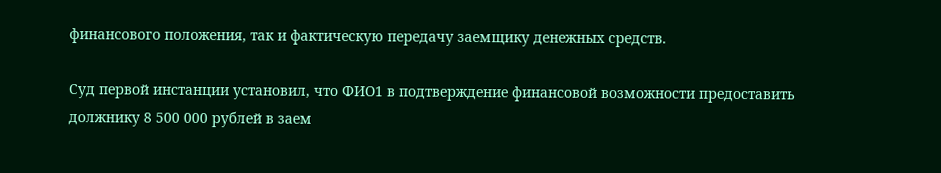финансового положения, так и фактическую передачу заемщику денежных средств.

Суд первой инстанции установил, что ФИО1 в подтверждение финансовой возможности предоставить должнику 8 500 000 рублей в заем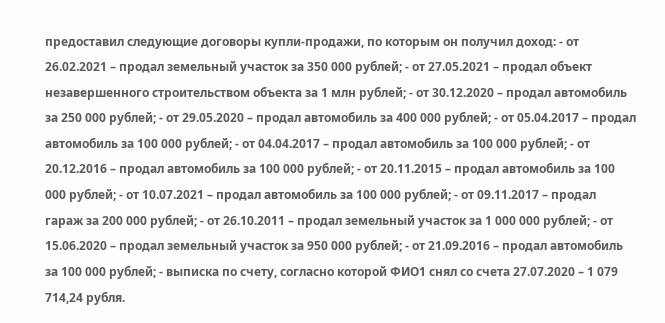предоставил следующие договоры купли-продажи, по которым он получил доход: - от 26.02.2021 – продал земельный участок за 350 000 рублей; - от 27.05.2021 – продал объект незавершенного строительством объекта за 1 млн рублей; - от 30.12.2020 – продал автомобиль за 250 000 рублей; - от 29.05.2020 – продал автомобиль за 400 000 рублей; - от 05.04.2017 – продал автомобиль за 100 000 рублей; - от 04.04.2017 – продал автомобиль за 100 000 рублей; - от 20.12.2016 – продал автомобиль за 100 000 рублей; - от 20.11.2015 – продал автомобиль за 100 000 рублей; - от 10.07.2021 – продал автомобиль за 100 000 рублей; - от 09.11.2017 – продал гараж за 200 000 рублей; - от 26.10.2011 – продал земельный участок за 1 000 000 рублей; - от 15.06.2020 – продал земельный участок за 950 000 рублей; - от 21.09.2016 – продал автомобиль за 100 000 рублей; - выписка по счету, согласно которой ФИО1 снял со счета 27.07.2020 – 1 079 714,24 рубля.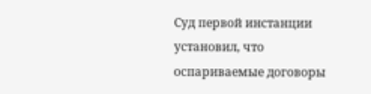Суд первой инстанции установил, что оспариваемые договоры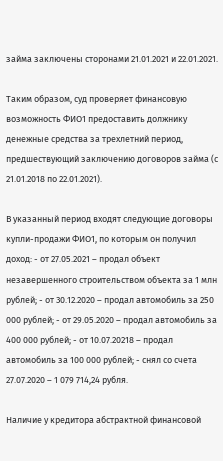займа заключены сторонами 21.01.2021 и 22.01.2021.

Таким образом, суд проверяет финансовую возможность ФИО1 предоставить должнику денежные средства за трехлетний период, предшествующий заключению договоров займа (с 21.01.2018 по 22.01.2021).

В указанный период входят следующие договоры купли-продажи ФИО1, по которым он получил доход: - от 27.05.2021 – продал объект незавершенного строительством объекта за 1 млн рублей; - от 30.12.2020 – продал автомобиль за 250 000 рублей; - от 29.05.2020 – продал автомобиль за 400 000 рублей; - от 10.07.20218 – продал автомобиль за 100 000 рублей; - снял со счета 27.07.2020 – 1 079 714,24 рубля.

Наличие у кредитора абстрактной финансовой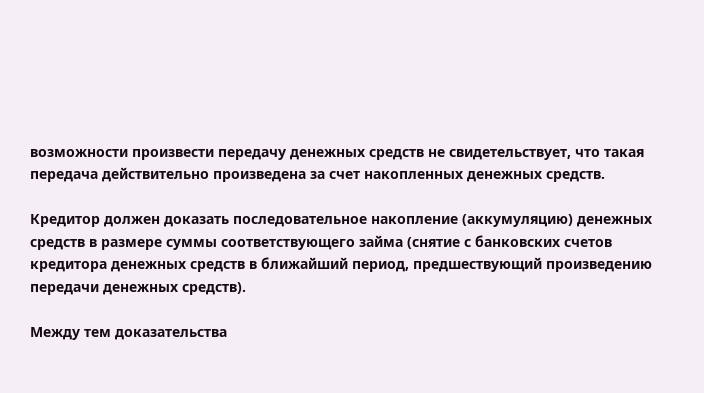возможности произвести передачу денежных средств не свидетельствует, что такая передача действительно произведена за счет накопленных денежных средств.

Кредитор должен доказать последовательное накопление (аккумуляцию) денежных средств в размере суммы соответствующего займа (снятие с банковских счетов кредитора денежных средств в ближайший период, предшествующий произведению передачи денежных средств).

Между тем доказательства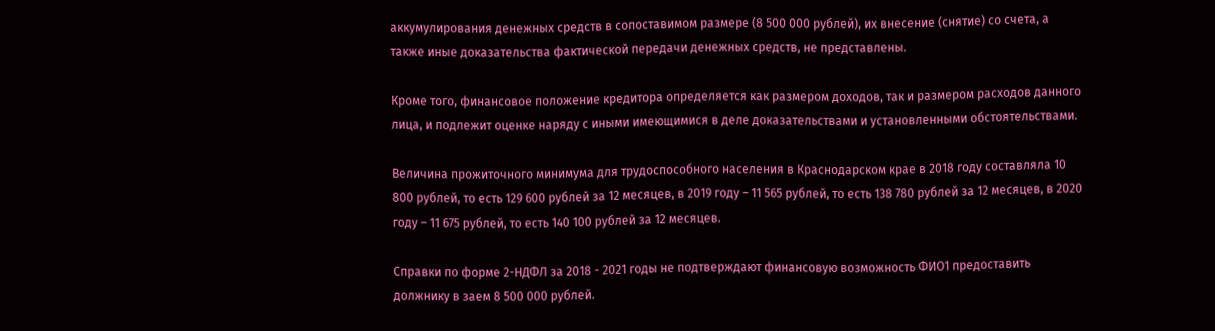аккумулирования денежных средств в сопоставимом размере (8 500 000 рублей), их внесение (снятие) со счета, а также иные доказательства фактической передачи денежных средств, не представлены.

Кроме того, финансовое положение кредитора определяется как размером доходов, так и размером расходов данного лица, и подлежит оценке наряду с иными имеющимися в деле доказательствами и установленными обстоятельствами.

Величина прожиточного минимума для трудоспособного населения в Краснодарском крае в 2018 году составляла 10 800 рублей, то есть 129 600 рублей за 12 месяцев, в 2019 году – 11 565 рублей, то есть 138 780 рублей за 12 месяцев, в 2020 году – 11 675 рублей, то есть 140 100 рублей за 12 месяцев.

Справки по форме 2-НДФЛ за 2018 - 2021 годы не подтверждают финансовую возможность ФИО1 предоставить должнику в заем 8 500 000 рублей.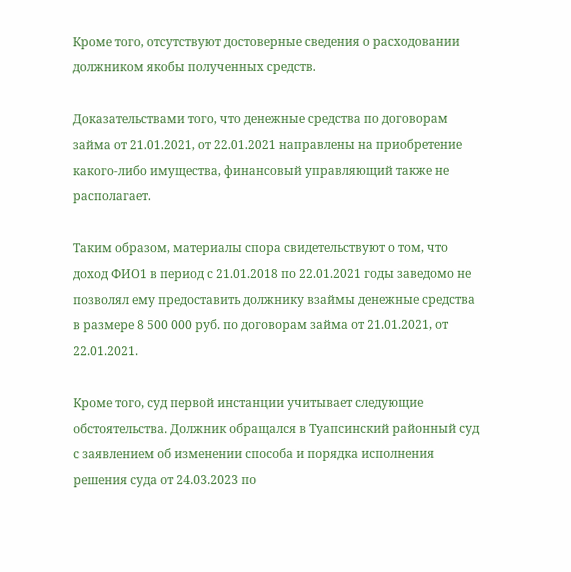Кроме того, отсутствуют достоверные сведения о расходовании должником якобы полученных средств.

Доказательствами того, что денежные средства по договорам займа от 21.01.2021, от 22.01.2021 направлены на приобретение какого-либо имущества, финансовый управляющий также не располагает.

Таким образом, материалы спора свидетельствуют о том, что доход ФИО1 в период с 21.01.2018 по 22.01.2021 годы заведомо не позволял ему предоставить должнику взаймы денежные средства в размере 8 500 000 руб. по договорам займа от 21.01.2021, от 22.01.2021.

Кроме того, суд первой инстанции учитывает следующие обстоятельства. Должник обращался в Туапсинский районный суд с заявлением об изменении способа и порядка исполнения решения суда от 24.03.2023 по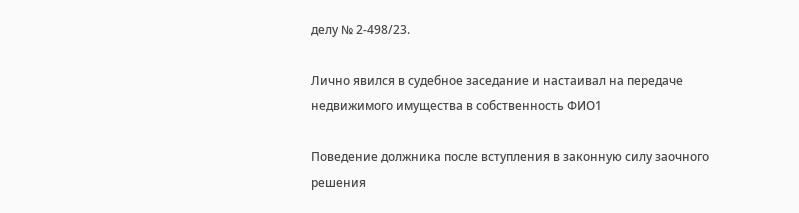делу № 2-498/23.

Лично явился в судебное заседание и настаивал на передаче недвижимого имущества в собственность ФИО1

Поведение должника после вступления в законную силу заочного решения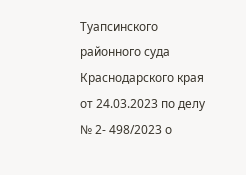Туапсинского районного суда Краснодарского края от 24.03.2023 по делу № 2- 498/2023 о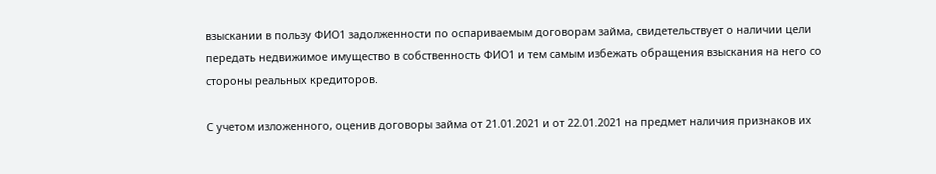взыскании в пользу ФИО1 задолженности по оспариваемым договорам займа, свидетельствует о наличии цели передать недвижимое имущество в собственность ФИО1 и тем самым избежать обращения взыскания на него со стороны реальных кредиторов.

С учетом изложенного, оценив договоры займа от 21.01.2021 и от 22.01.2021 на предмет наличия признаков их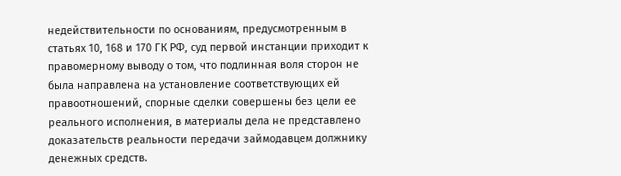недействительности по основаниям, предусмотренным в статьях 10, 168 и 170 ГК РФ, суд первой инстанции приходит к правомерному выводу о том, что подлинная воля сторон не была направлена на установление соответствующих ей правоотношений, спорные сделки совершены без цели ее реального исполнения, в материалы дела не представлено доказательств реальности передачи займодавцем должнику денежных средств.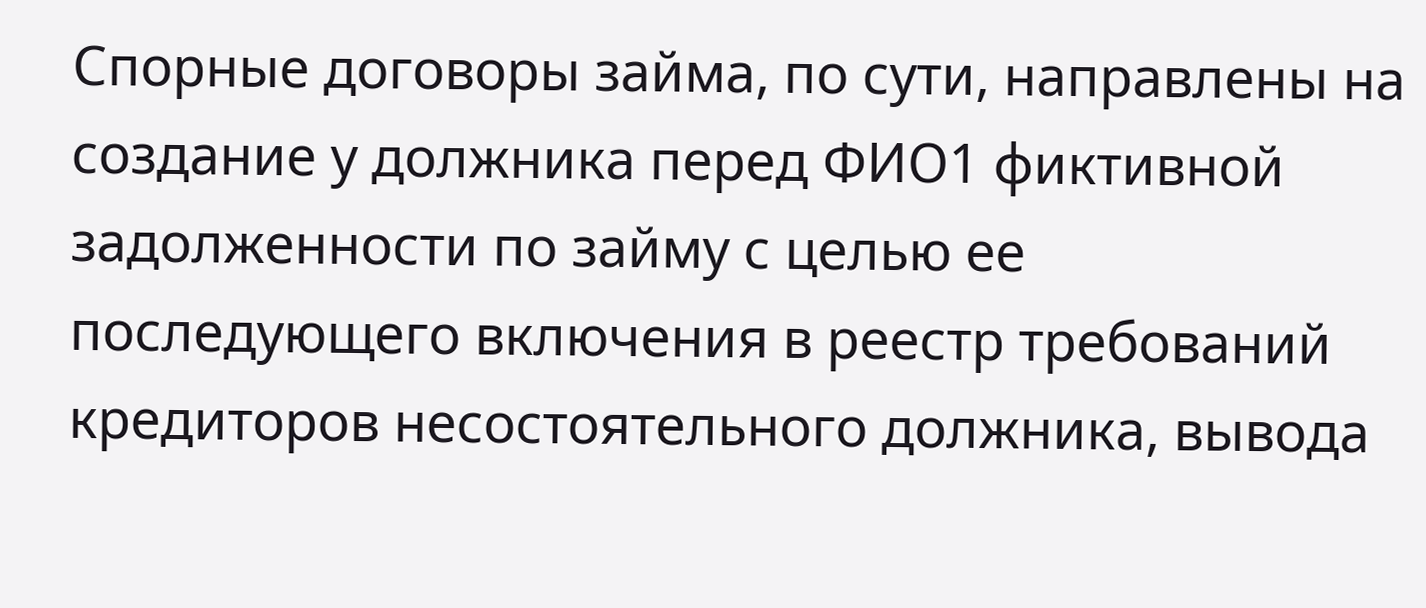Спорные договоры займа, по сути, направлены на создание у должника перед ФИО1 фиктивной задолженности по займу с целью ее последующего включения в реестр требований кредиторов несостоятельного должника, вывода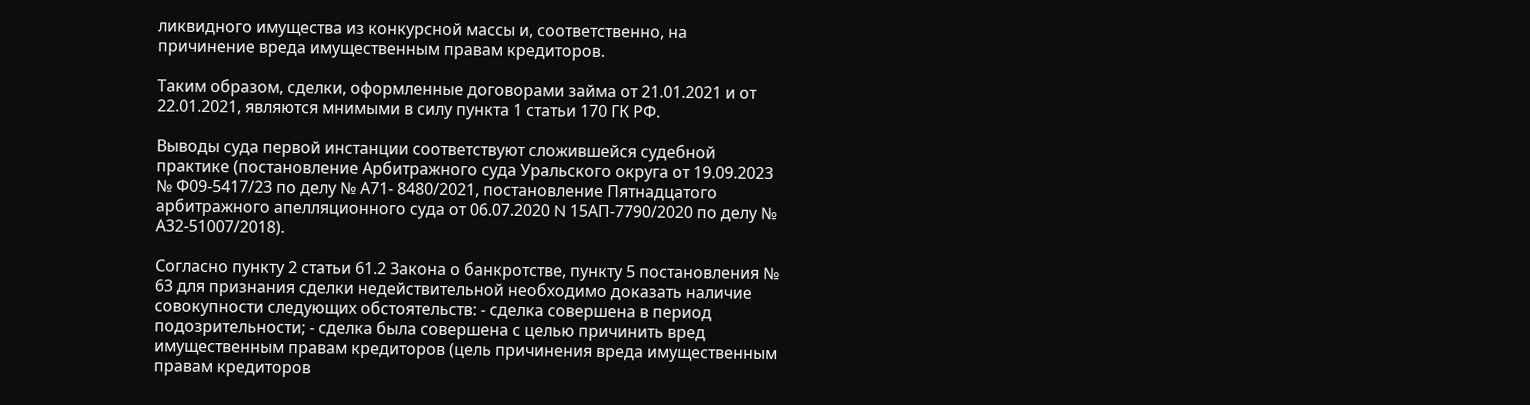ликвидного имущества из конкурсной массы и, соответственно, на причинение вреда имущественным правам кредиторов.

Таким образом, сделки, оформленные договорами займа от 21.01.2021 и от 22.01.2021, являются мнимыми в силу пункта 1 статьи 170 ГК РФ.

Выводы суда первой инстанции соответствуют сложившейся судебной практике (постановление Арбитражного суда Уральского округа от 19.09.2023 № Ф09-5417/23 по делу № А71- 8480/2021, постановление Пятнадцатого арбитражного апелляционного суда от 06.07.2020 N 15АП-7790/2020 по делу № А32-51007/2018).

Согласно пункту 2 статьи 61.2 Закона о банкротстве, пункту 5 постановления № 63 для признания сделки недействительной необходимо доказать наличие совокупности следующих обстоятельств: - сделка совершена в период подозрительности; - сделка была совершена с целью причинить вред имущественным правам кредиторов (цель причинения вреда имущественным правам кредиторов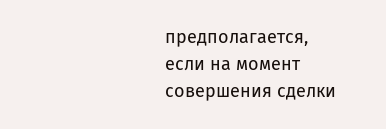предполагается, если на момент совершения сделки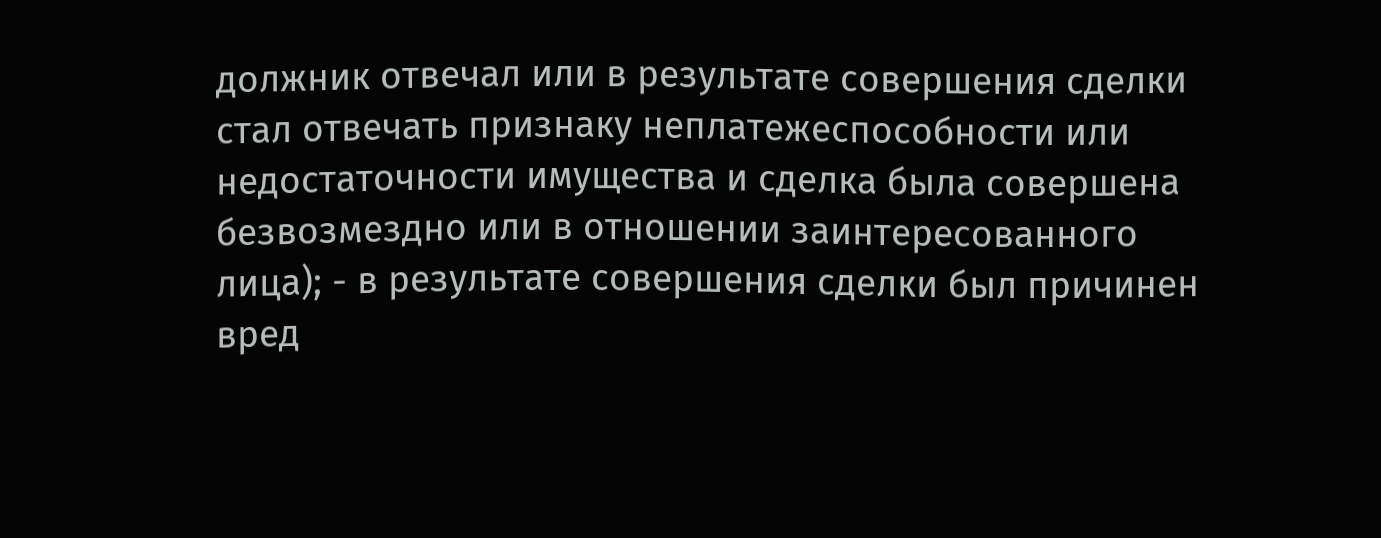должник отвечал или в результате совершения сделки стал отвечать признаку неплатежеспособности или недостаточности имущества и сделка была совершена безвозмездно или в отношении заинтересованного лица); - в результате совершения сделки был причинен вред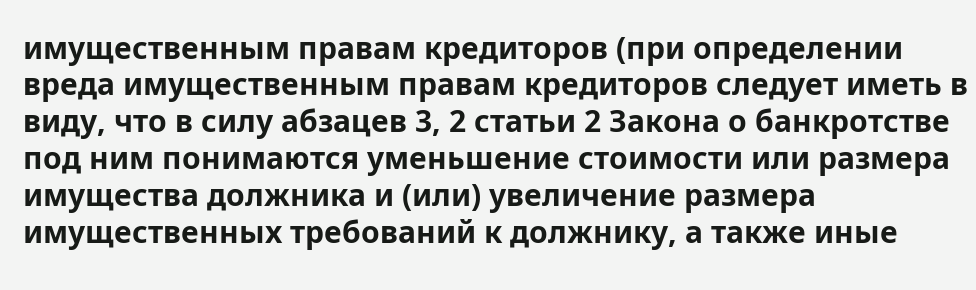имущественным правам кредиторов (при определении вреда имущественным правам кредиторов следует иметь в виду, что в силу абзацев 3, 2 статьи 2 Закона о банкротстве под ним понимаются уменьшение стоимости или размера имущества должника и (или) увеличение размера имущественных требований к должнику, а также иные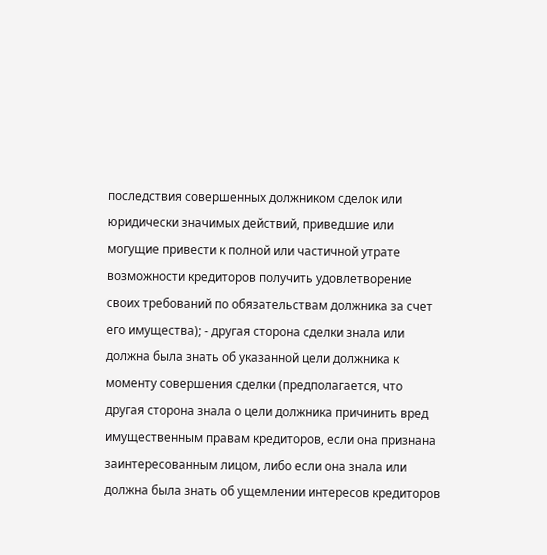последствия совершенных должником сделок или юридически значимых действий, приведшие или могущие привести к полной или частичной утрате возможности кредиторов получить удовлетворение своих требований по обязательствам должника за счет его имущества); - другая сторона сделки знала или должна была знать об указанной цели должника к моменту совершения сделки (предполагается, что другая сторона знала о цели должника причинить вред имущественным правам кредиторов, если она признана заинтересованным лицом, либо если она знала или должна была знать об ущемлении интересов кредиторов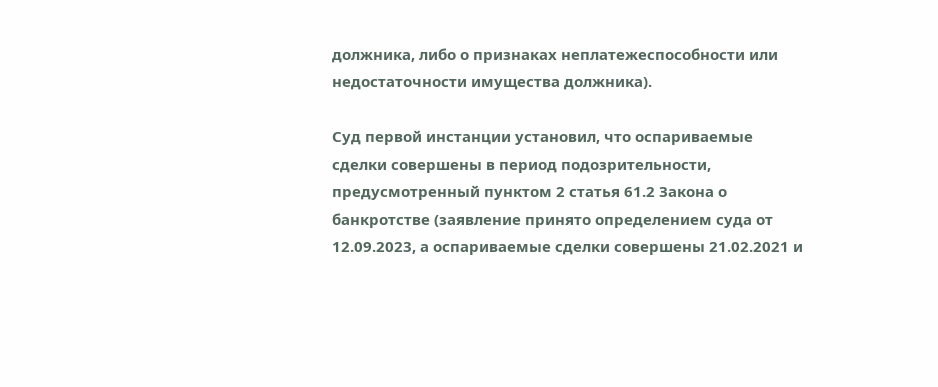должника, либо о признаках неплатежеспособности или недостаточности имущества должника).

Суд первой инстанции установил, что оспариваемые сделки совершены в период подозрительности, предусмотренный пунктом 2 статья 61.2 Закона о банкротстве (заявление принято определением суда от 12.09.2023, а оспариваемые сделки совершены 21.02.2021 и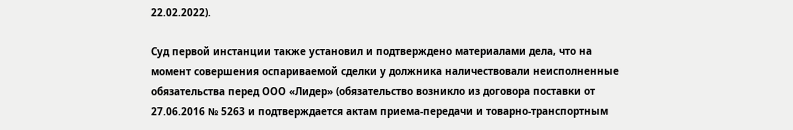22.02.2022).

Суд первой инстанции также установил и подтверждено материалами дела, что на момент совершения оспариваемой сделки у должника наличествовали неисполненные обязательства перед ООО «Лидер» (обязательство возникло из договора поставки от 27.06.2016 № 5263 и подтверждается актам приема-передачи и товарно-транспортным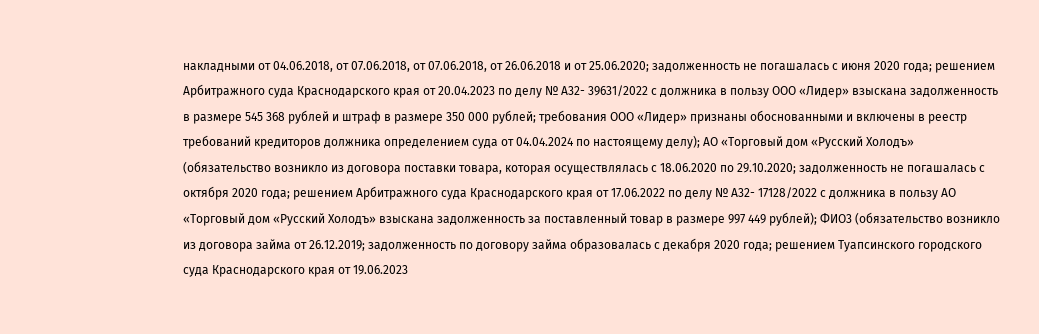накладными от 04.06.2018, от 07.06.2018, от 07.06.2018, от 26.06.2018 и от 25.06.2020; задолженность не погашалась с июня 2020 года; решением Арбитражного суда Краснодарского края от 20.04.2023 по делу № А32- 39631/2022 с должника в пользу ООО «Лидер» взыскана задолженность в размере 545 368 рублей и штраф в размере 350 000 рублей; требования ООО «Лидер» признаны обоснованными и включены в реестр требований кредиторов должника определением суда от 04.04.2024 по настоящему делу); АО «Торговый дом «Русский Холодъ» (обязательство возникло из договора поставки товара, которая осуществлялась с 18.06.2020 по 29.10.2020; задолженность не погашалась с октября 2020 года; решением Арбитражного суда Краснодарского края от 17.06.2022 по делу № А32- 17128/2022 с должника в пользу АО «Торговый дом «Русский Холодъ» взыскана задолженность за поставленный товар в размере 997 449 рублей); ФИО3 (обязательство возникло из договора займа от 26.12.2019; задолженность по договору займа образовалась с декабря 2020 года; решением Туапсинского городского суда Краснодарского края от 19.06.2023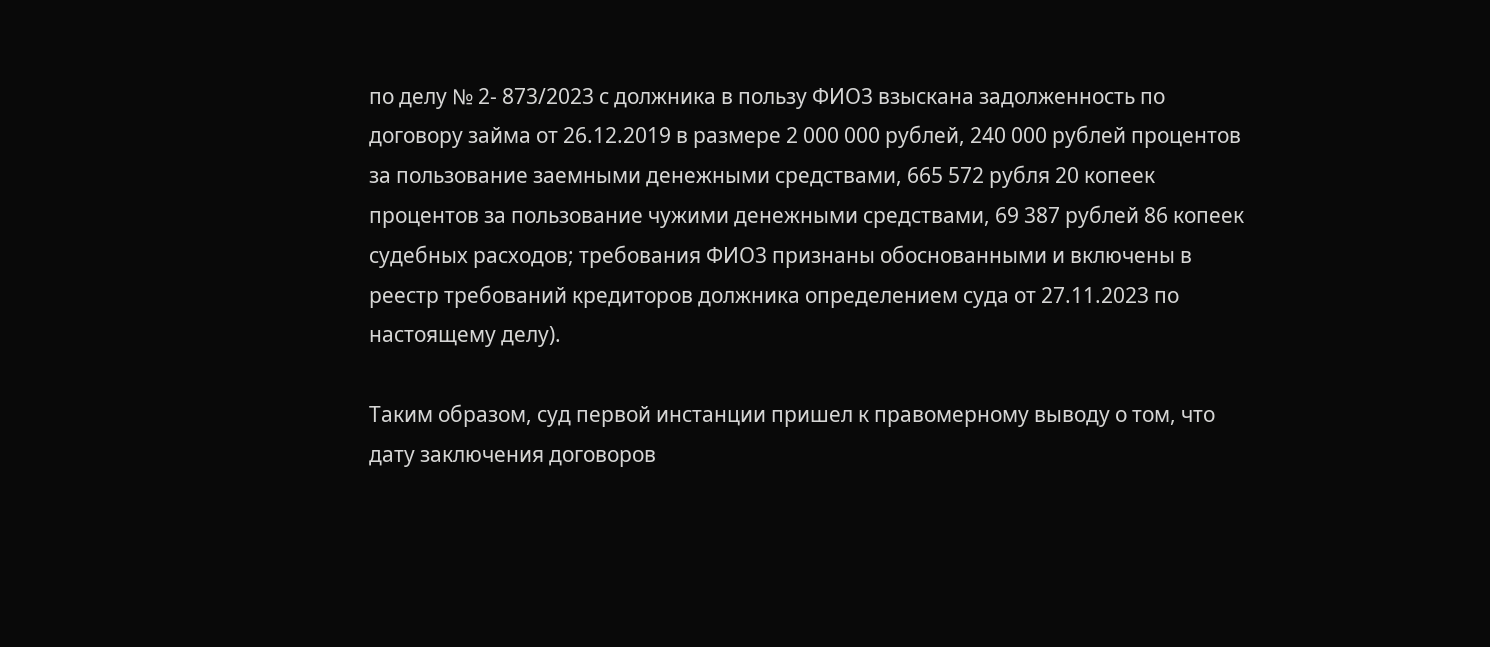по делу № 2- 873/2023 с должника в пользу ФИО3 взыскана задолженность по договору займа от 26.12.2019 в размере 2 000 000 рублей, 240 000 рублей процентов за пользование заемными денежными средствами, 665 572 рубля 20 копеек процентов за пользование чужими денежными средствами, 69 387 рублей 86 копеек судебных расходов; требования ФИО3 признаны обоснованными и включены в реестр требований кредиторов должника определением суда от 27.11.2023 по настоящему делу).

Таким образом, суд первой инстанции пришел к правомерному выводу о том, что дату заключения договоров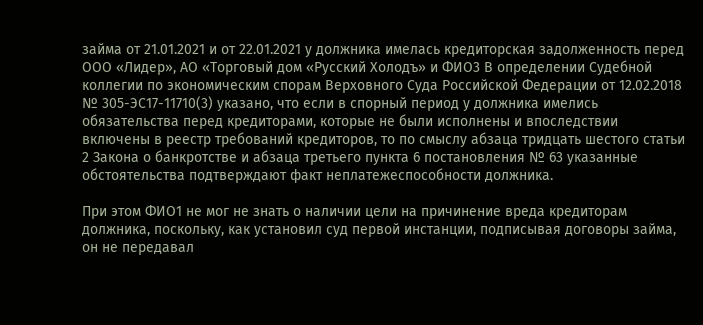займа от 21.01.2021 и от 22.01.2021 у должника имелась кредиторская задолженность перед ООО «Лидер», АО «Торговый дом «Русский Холодъ» и ФИО3 В определении Судебной коллегии по экономическим спорам Верховного Суда Российской Федерации от 12.02.2018 № 305-ЭС17-11710(3) указано, что если в спорный период у должника имелись обязательства перед кредиторами, которые не были исполнены и впоследствии включены в реестр требований кредиторов, то по смыслу абзаца тридцать шестого статьи 2 Закона о банкротстве и абзаца третьего пункта 6 постановления № 63 указанные обстоятельства подтверждают факт неплатежеспособности должника.

При этом ФИО1 не мог не знать о наличии цели на причинение вреда кредиторам должника, поскольку, как установил суд первой инстанции, подписывая договоры займа, он не передавал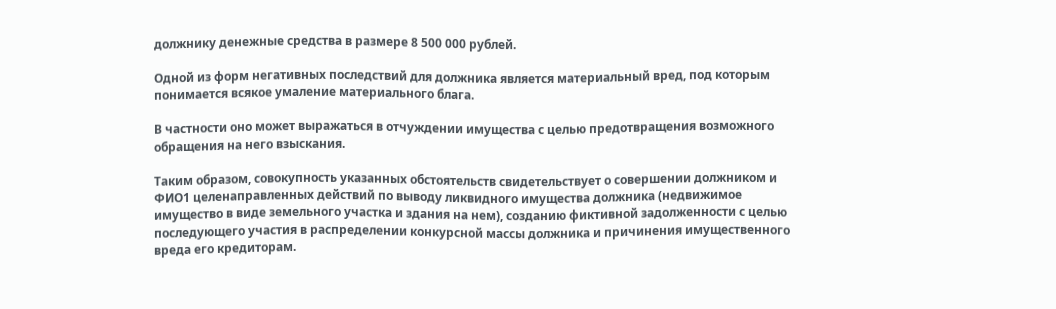должнику денежные средства в размере 8 500 000 рублей.

Одной из форм негативных последствий для должника является материальный вред, под которым понимается всякое умаление материального блага.

В частности оно может выражаться в отчуждении имущества с целью предотвращения возможного обращения на него взыскания.

Таким образом, совокупность указанных обстоятельств свидетельствует о совершении должником и ФИО1 целенаправленных действий по выводу ликвидного имущества должника (недвижимое имущество в виде земельного участка и здания на нем), созданию фиктивной задолженности с целью последующего участия в распределении конкурсной массы должника и причинения имущественного вреда его кредиторам.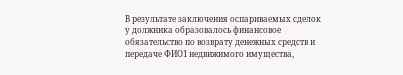В результате заключения оспариваемых сделок у должника образовалось финансовое обязательство по возврату денежных средств и передаче ФИО1 недвижимого имущества,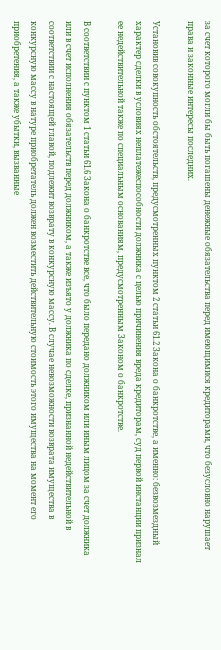за счет которого могли бы быть погашены денежные обязательства перед имеющимися кредиторами, что безусловно нарушает права и законные интересы последних.

Установив совокупность обстоятельств, предусмотренных пунктом 2 статьи 61.2 Закона о банкротстве, а именно: безвозмездный характер сделки в условиях неплатежеспособности должника с целью причинения вреда кредиторам, суд первой инстанции признал ее недействительной также по специальным основаниям, предусмотренным Законом о банкротстве.

В соответствии с пунктом 1 статьи 61.6 Закона о банкротстве все, что было передано должником или иным лицом за счет должника или в счет исполнения обязательств перед должником, а также изъято у должника по сделке, признанной недействительной в соответствии с настоящей главой, подлежит возврату в конкурсную массу. В случае невозможности возврата имущества в конкурсную массу в натуре приобретатель должен возместить действительную стоимость этого имущества на момент его приобретения, а также убытки, вызванные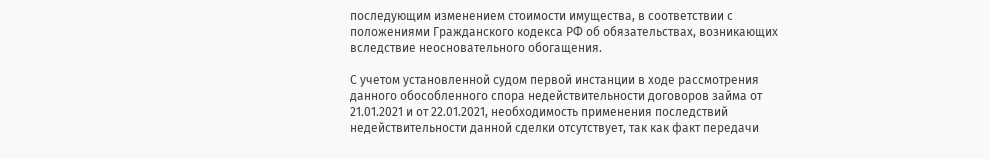последующим изменением стоимости имущества, в соответствии с положениями Гражданского кодекса РФ об обязательствах, возникающих вследствие неосновательного обогащения.

С учетом установленной судом первой инстанции в ходе рассмотрения данного обособленного спора недействительности договоров займа от 21.01.2021 и от 22.01.2021, необходимость применения последствий недействительности данной сделки отсутствует, так как факт передачи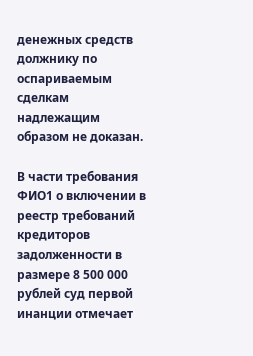денежных средств должнику по оспариваемым сделкам надлежащим образом не доказан.

В части требования ФИО1 о включении в реестр требований кредиторов задолженности в размере 8 500 000 рублей суд первой инанции отмечает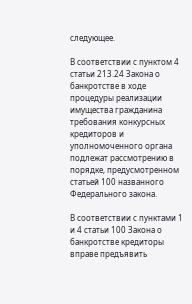следующее.

В соответствии с пунктом 4 статьи 213.24 Закона о банкротстве в ходе процедуры реализации имущества гражданина требования конкурсных кредиторов и уполномоченного органа подлежат рассмотрению в порядке, предусмотренном статьей 100 названного Федерального закона.

В соответствии с пунктами 1 и 4 статьи 100 Закона о банкротстве кредиторы вправе предъявить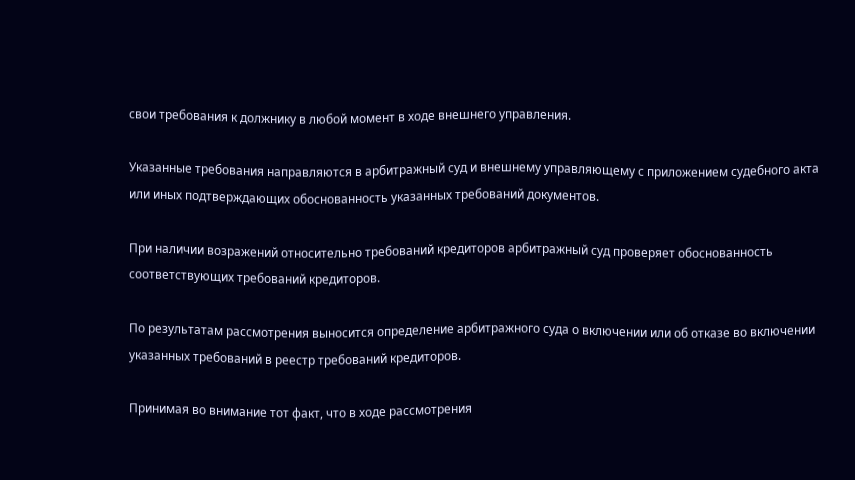свои требования к должнику в любой момент в ходе внешнего управления.

Указанные требования направляются в арбитражный суд и внешнему управляющему с приложением судебного акта или иных подтверждающих обоснованность указанных требований документов.

При наличии возражений относительно требований кредиторов арбитражный суд проверяет обоснованность соответствующих требований кредиторов.

По результатам рассмотрения выносится определение арбитражного суда о включении или об отказе во включении указанных требований в реестр требований кредиторов.

Принимая во внимание тот факт, что в ходе рассмотрения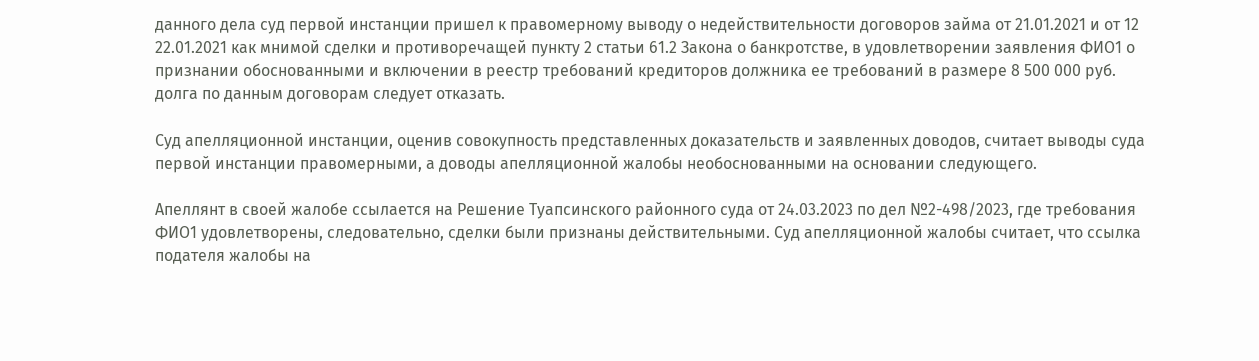данного дела суд первой инстанции пришел к правомерному выводу о недействительности договоров займа от 21.01.2021 и от 12 22.01.2021 как мнимой сделки и противоречащей пункту 2 статьи 61.2 Закона о банкротстве, в удовлетворении заявления ФИО1 о признании обоснованными и включении в реестр требований кредиторов должника ее требований в размере 8 500 000 руб. долга по данным договорам следует отказать.

Суд апелляционной инстанции, оценив совокупность представленных доказательств и заявленных доводов, считает выводы суда первой инстанции правомерными, а доводы апелляционной жалобы необоснованными на основании следующего.

Апеллянт в своей жалобе ссылается на Решение Туапсинского районного суда от 24.03.2023 по дел №2-498/2023, где требования ФИО1 удовлетворены, следовательно, сделки были признаны действительными. Суд апелляционной жалобы считает, что ссылка подателя жалобы на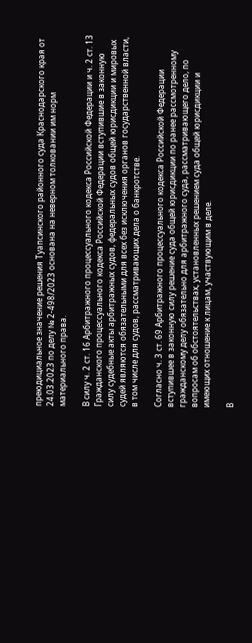преюдициальное значение решения Туапсинского районного суда Краснодарского края от 24.03.2023 по делу № 2-498/2023 основана на неверном толковании им норм материального права.

В силу ч. 2 ст. 16 Арбитражного процессуального кодекса Российской Федерации и ч. 2 ст. 13 Гражданского процессуального кодекса Российской Федерации вступившие в законную силу судебные акты арбитражных судов, федеральных судов общей юрисдикции и мировых судей являются обязательными для всех без исключения органов государственной власти, в том числе для судов, рассматривающих дела о банкротстве.

Согласно ч. 3 ст. 69 Арбитражного процессуального кодекса Российской Федерации вступившее в законную силу решение суда общей юрисдикции по ранее рассмотренному гражданскому делу обязательно для арбитражного суда, рассматривающего дело, по вопросам об обстоятельствах, установленных решением суда общей юрисдикции и имеющих отношение к лицам, участвующим в деле.

В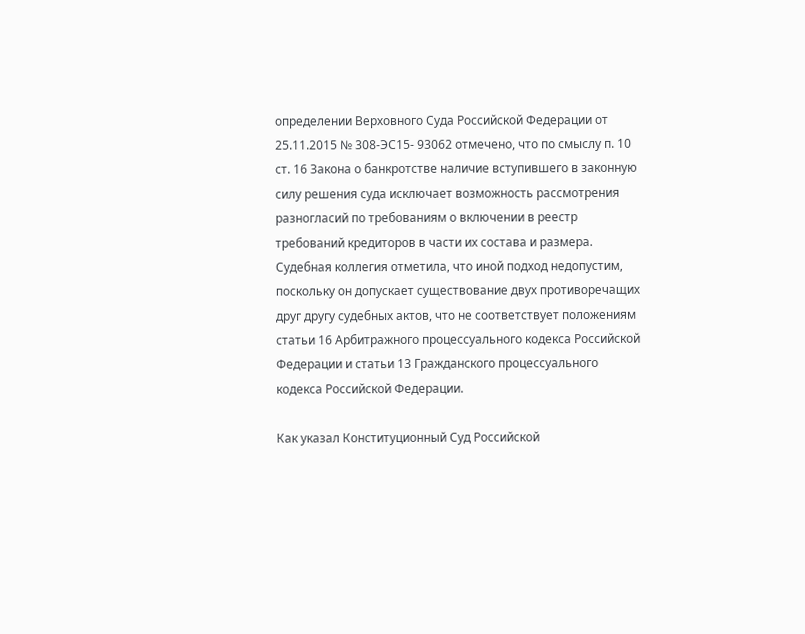определении Верховного Суда Российской Федерации от 25.11.2015 № 308-ЭС15- 93062 отмечено, что по смыслу п. 10 ст. 16 Закона о банкротстве наличие вступившего в законную силу решения суда исключает возможность рассмотрения разногласий по требованиям о включении в реестр требований кредиторов в части их состава и размера. Судебная коллегия отметила, что иной подход недопустим, поскольку он допускает существование двух противоречащих друг другу судебных актов, что не соответствует положениям статьи 16 Арбитражного процессуального кодекса Российской Федерации и статьи 13 Гражданского процессуального кодекса Российской Федерации.

Как указал Конституционный Суд Российской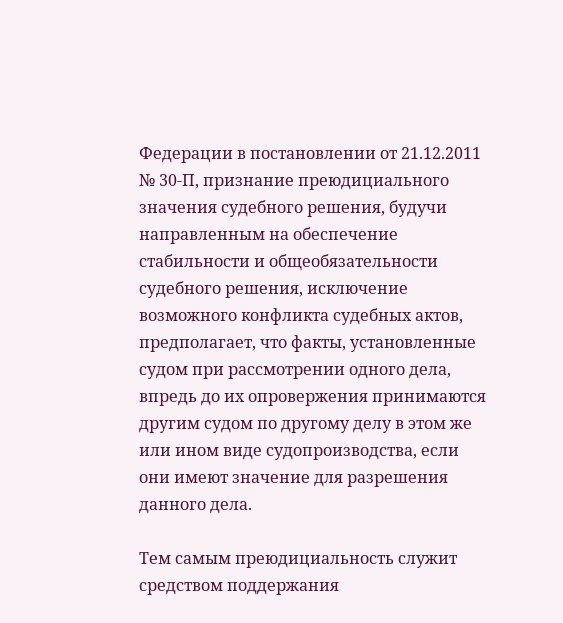Федерации в постановлении от 21.12.2011 № 30-П, признание преюдициального значения судебного решения, будучи направленным на обеспечение стабильности и общеобязательности судебного решения, исключение возможного конфликта судебных актов, предполагает, что факты, установленные судом при рассмотрении одного дела, впредь до их опровержения принимаются другим судом по другому делу в этом же или ином виде судопроизводства, если они имеют значение для разрешения данного дела.

Тем самым преюдициальность служит средством поддержания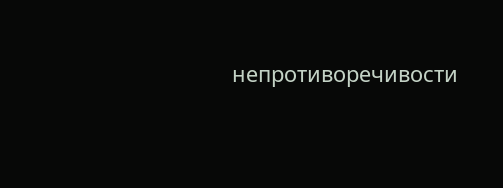непротиворечивости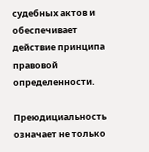судебных актов и обеспечивает действие принципа правовой определенности.

Преюдициальность означает не только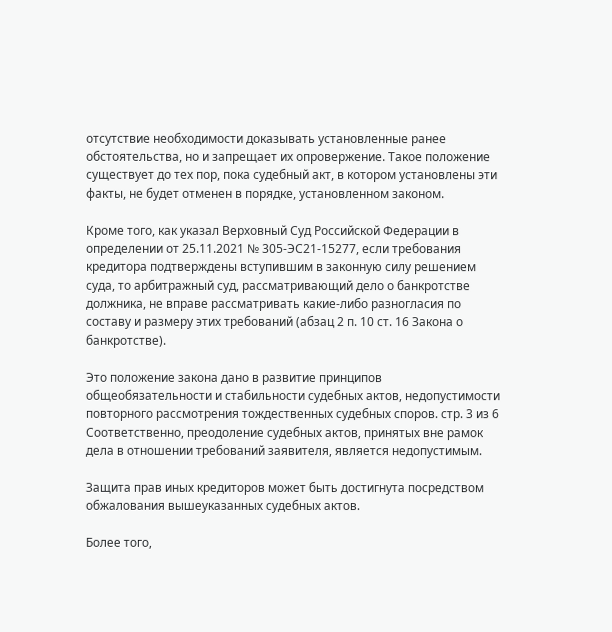отсутствие необходимости доказывать установленные ранее обстоятельства, но и запрещает их опровержение. Такое положение существует до тех пор, пока судебный акт, в котором установлены эти факты, не будет отменен в порядке, установленном законом.

Кроме того, как указал Верховный Суд Российской Федерации в определении от 25.11.2021 № 305-ЭС21-15277, если требования кредитора подтверждены вступившим в законную силу решением суда, то арбитражный суд, рассматривающий дело о банкротстве должника, не вправе рассматривать какие-либо разногласия по составу и размеру этих требований (абзац 2 п. 10 ст. 16 Закона о банкротстве).

Это положение закона дано в развитие принципов общеобязательности и стабильности судебных актов, недопустимости повторного рассмотрения тождественных судебных споров. стр. 3 из 6 Соответственно, преодоление судебных актов, принятых вне рамок дела в отношении требований заявителя, является недопустимым.

Защита прав иных кредиторов может быть достигнута посредством обжалования вышеуказанных судебных актов.

Более того,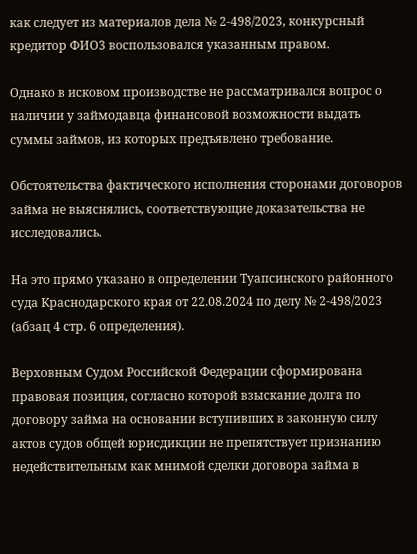как следует из материалов дела № 2-498/2023, конкурсный кредитор ФИО3 воспользовался указанным правом.

Однако в исковом производстве не рассматривался вопрос о наличии у займодавца финансовой возможности выдать суммы займов, из которых предъявлено требование.

Обстоятельства фактического исполнения сторонами договоров займа не выяснялись, соответствующие доказательства не исследовались.

На это прямо указано в определении Туапсинского районного суда Краснодарского края от 22.08.2024 по делу № 2-498/2023 (абзац 4 стр. 6 определения).

Верховным Судом Российской Федерации сформирована правовая позиция, согласно которой взыскание долга по договору займа на основании вступивших в законную силу актов судов общей юрисдикции не препятствует признанию недействительным как мнимой сделки договора займа в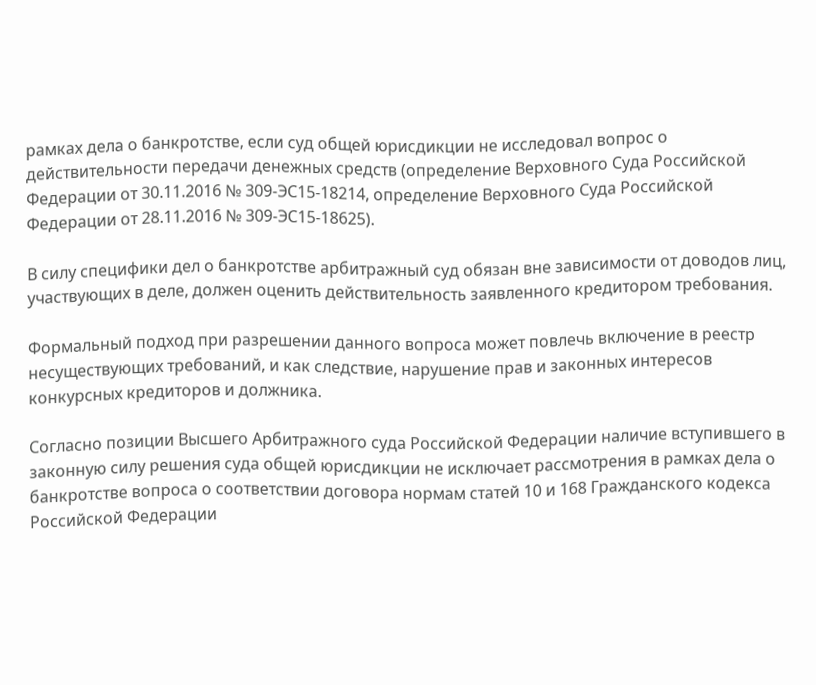рамках дела о банкротстве, если суд общей юрисдикции не исследовал вопрос о действительности передачи денежных средств (определение Верховного Суда Российской Федерации от 30.11.2016 № 309-ЭС15-18214, определение Верховного Суда Российской Федерации от 28.11.2016 № 309-ЭС15-18625).

В силу специфики дел о банкротстве арбитражный суд обязан вне зависимости от доводов лиц, участвующих в деле, должен оценить действительность заявленного кредитором требования.

Формальный подход при разрешении данного вопроса может повлечь включение в реестр несуществующих требований, и как следствие, нарушение прав и законных интересов конкурсных кредиторов и должника.

Согласно позиции Высшего Арбитражного суда Российской Федерации наличие вступившего в законную силу решения суда общей юрисдикции не исключает рассмотрения в рамках дела о банкротстве вопроса о соответствии договора нормам статей 10 и 168 Гражданского кодекса Российской Федерации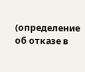(определение об отказе в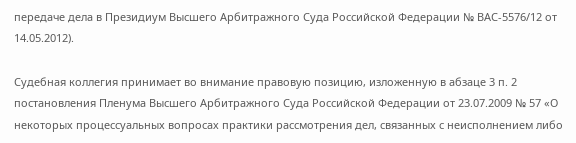передаче дела в Президиум Высшего Арбитражного Суда Российской Федерации № ВАС-5576/12 от 14.05.2012).

Судебная коллегия принимает во внимание правовую позицию, изложенную в абзаце 3 п. 2 постановления Пленума Высшего Арбитражного Суда Российской Федерации от 23.07.2009 № 57 «О некоторых процессуальных вопросах практики рассмотрения дел, связанных с неисполнением либо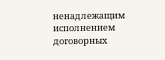ненадлежащим исполнением договорных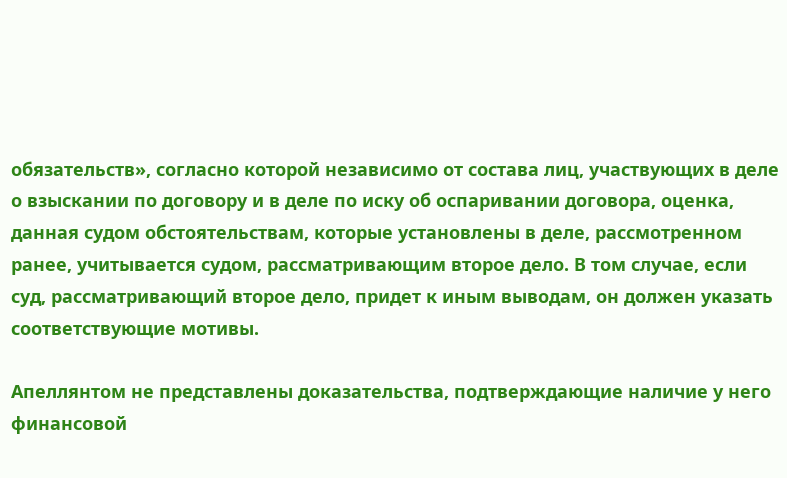обязательств», согласно которой независимо от состава лиц, участвующих в деле о взыскании по договору и в деле по иску об оспаривании договора, оценка, данная судом обстоятельствам, которые установлены в деле, рассмотренном ранее, учитывается судом, рассматривающим второе дело. В том случае, если суд, рассматривающий второе дело, придет к иным выводам, он должен указать соответствующие мотивы.

Апеллянтом не представлены доказательства, подтверждающие наличие у него финансовой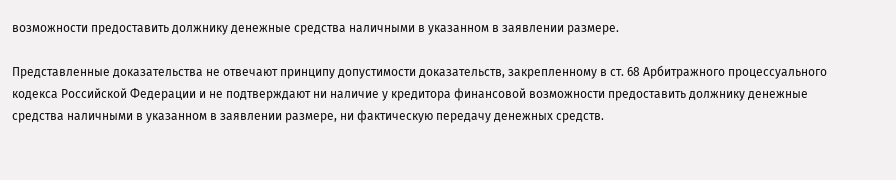возможности предоставить должнику денежные средства наличными в указанном в заявлении размере.

Представленные доказательства не отвечают принципу допустимости доказательств, закрепленному в ст. 68 Арбитражного процессуального кодекса Российской Федерации и не подтверждают ни наличие у кредитора финансовой возможности предоставить должнику денежные средства наличными в указанном в заявлении размере, ни фактическую передачу денежных средств.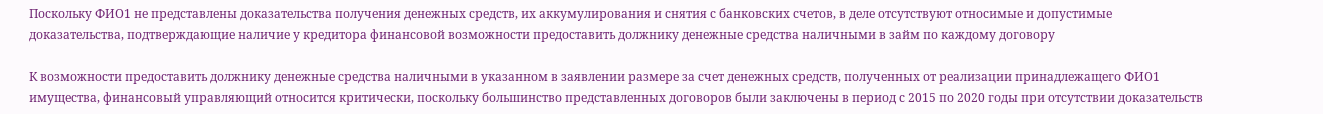Поскольку ФИО1 не представлены доказательства получения денежных средств, их аккумулирования и снятия с банковских счетов, в деле отсутствуют относимые и допустимые доказательства, подтверждающие наличие у кредитора финансовой возможности предоставить должнику денежные средства наличными в займ по каждому договору

К возможности предоставить должнику денежные средства наличными в указанном в заявлении размере за счет денежных средств, полученных от реализации принадлежащего ФИО1 имущества, финансовый управляющий относится критически, поскольку большинство представленных договоров были заключены в период с 2015 по 2020 годы при отсутствии доказательств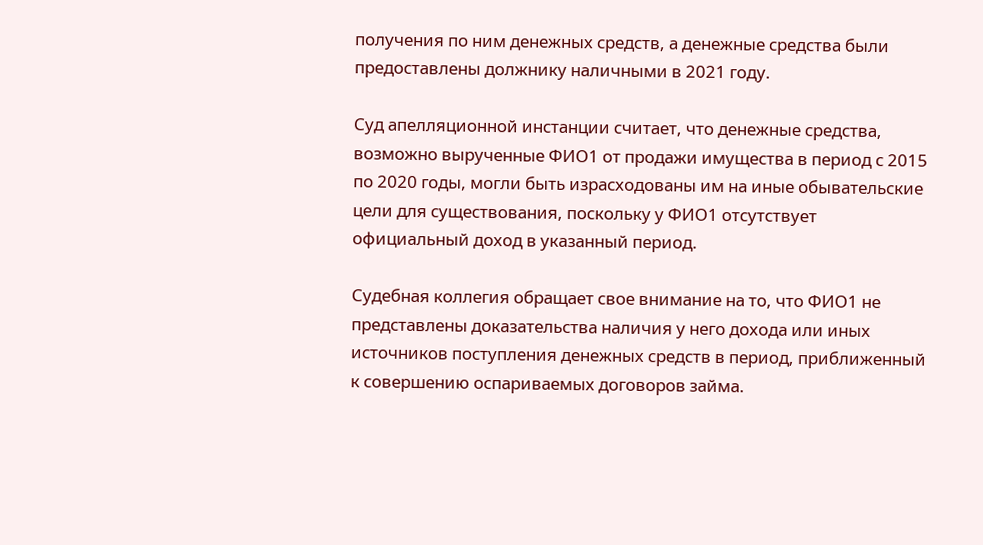получения по ним денежных средств, а денежные средства были предоставлены должнику наличными в 2021 году.

Суд апелляционной инстанции считает, что денежные средства, возможно вырученные ФИО1 от продажи имущества в период с 2015 по 2020 годы, могли быть израсходованы им на иные обывательские цели для существования, поскольку у ФИО1 отсутствует официальный доход в указанный период.

Судебная коллегия обращает свое внимание на то, что ФИО1 не представлены доказательства наличия у него дохода или иных источников поступления денежных средств в период, приближенный к совершению оспариваемых договоров займа.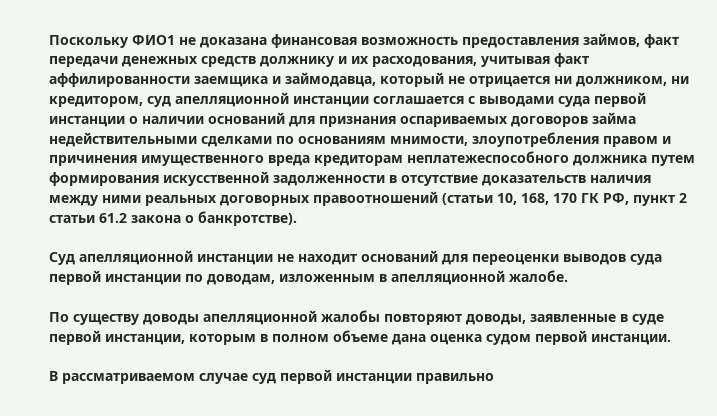Поскольку ФИО1 не доказана финансовая возможность предоставления займов, факт передачи денежных средств должнику и их расходования, учитывая факт аффилированности заемщика и займодавца, который не отрицается ни должником, ни кредитором, суд апелляционной инстанции соглашается с выводами суда первой инстанции о наличии оснований для признания оспариваемых договоров займа недействительными сделками по основаниям мнимости, злоупотребления правом и причинения имущественного вреда кредиторам неплатежеспособного должника путем формирования искусственной задолженности в отсутствие доказательств наличия между ними реальных договорных правоотношений (статьи 10, 168, 170 ГК РФ, пункт 2 статьи 61.2 закона о банкротстве).

Суд апелляционной инстанции не находит оснований для переоценки выводов суда первой инстанции по доводам, изложенным в апелляционной жалобе.

По существу доводы апелляционной жалобы повторяют доводы, заявленные в суде первой инстанции, которым в полном объеме дана оценка судом первой инстанции.

В рассматриваемом случае суд первой инстанции правильно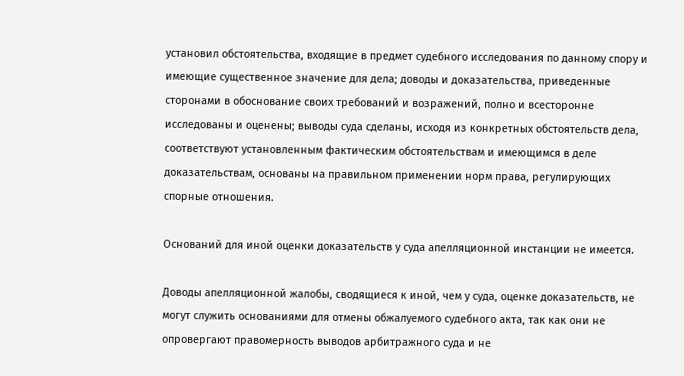установил обстоятельства, входящие в предмет судебного исследования по данному спору и имеющие существенное значение для дела; доводы и доказательства, приведенные сторонами в обоснование своих требований и возражений, полно и всесторонне исследованы и оценены; выводы суда сделаны, исходя из конкретных обстоятельств дела, соответствуют установленным фактическим обстоятельствам и имеющимся в деле доказательствам, основаны на правильном применении норм права, регулирующих спорные отношения.

Оснований для иной оценки доказательств у суда апелляционной инстанции не имеется.

Доводы апелляционной жалобы, сводящиеся к иной, чем у суда, оценке доказательств, не могут служить основаниями для отмены обжалуемого судебного акта, так как они не опровергают правомерность выводов арбитражного суда и не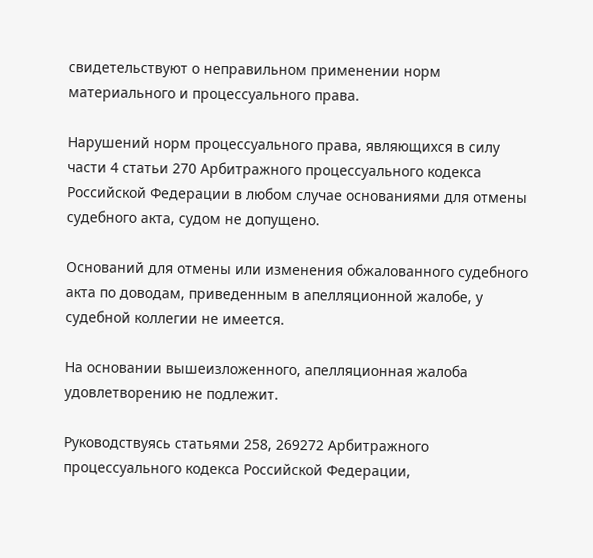свидетельствуют о неправильном применении норм материального и процессуального права.

Нарушений норм процессуального права, являющихся в силу части 4 статьи 270 Арбитражного процессуального кодекса Российской Федерации в любом случае основаниями для отмены судебного акта, судом не допущено.

Оснований для отмены или изменения обжалованного судебного акта по доводам, приведенным в апелляционной жалобе, у судебной коллегии не имеется.

На основании вышеизложенного, апелляционная жалоба удовлетворению не подлежит.

Руководствуясь статьями 258, 269272 Арбитражного процессуального кодекса Российской Федерации,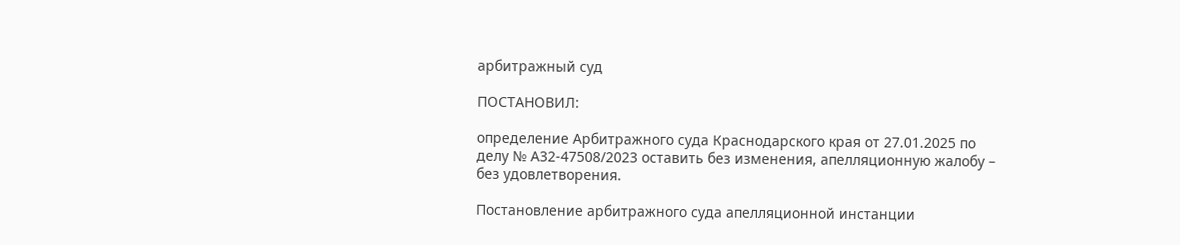арбитражный суд

ПОСТАНОВИЛ:

определение Арбитражного суда Краснодарского края от 27.01.2025 по делу № А32-47508/2023 оставить без изменения, апелляционную жалобу – без удовлетворения.

Постановление арбитражного суда апелляционной инстанции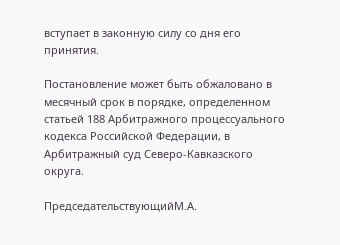вступает в законную силу со дня его принятия.

Постановление может быть обжаловано в месячный срок в порядке, определенном статьей 188 Арбитражного процессуального кодекса Российской Федерации, в Арбитражный суд Северо-Кавказского округа.

ПредседательствующийМ.А.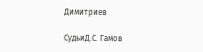Димитриев

СудьиД.С. Гамов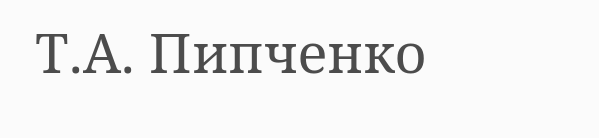Т.А. Пипченко